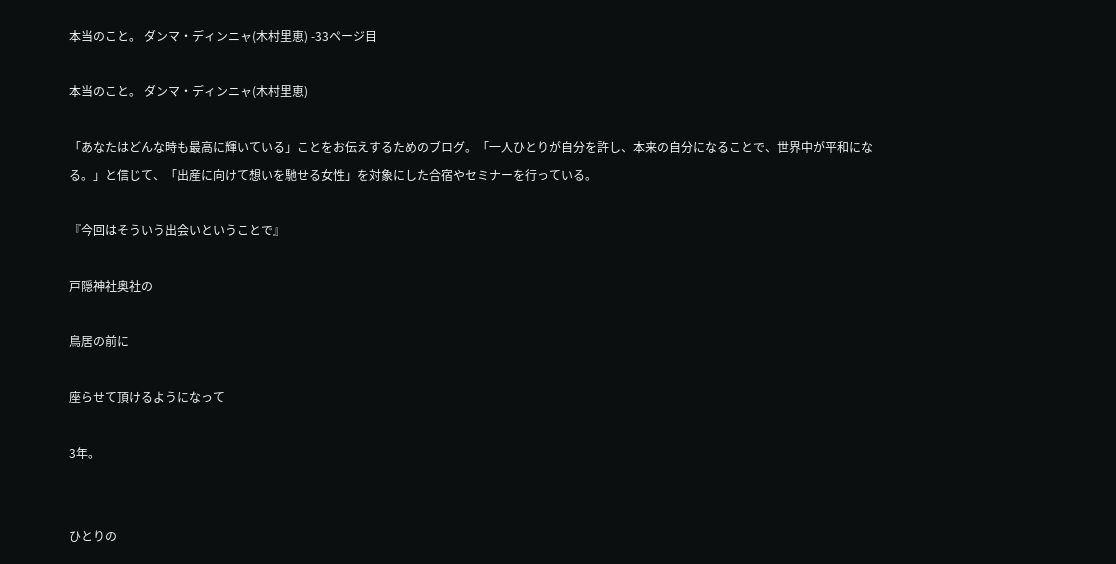本当のこと。 ダンマ・ディンニャ(木村里恵) -33ページ目

本当のこと。 ダンマ・ディンニャ(木村里恵)

「あなたはどんな時も最高に輝いている」ことをお伝えするためのブログ。「一人ひとりが自分を許し、本来の自分になることで、世界中が平和になる。」と信じて、「出産に向けて想いを馳せる女性」を対象にした合宿やセミナーを行っている。

『今回はそういう出会いということで』

戸隠神社奥社の

鳥居の前に

座らせて頂けるようになって

3年。


ひとりの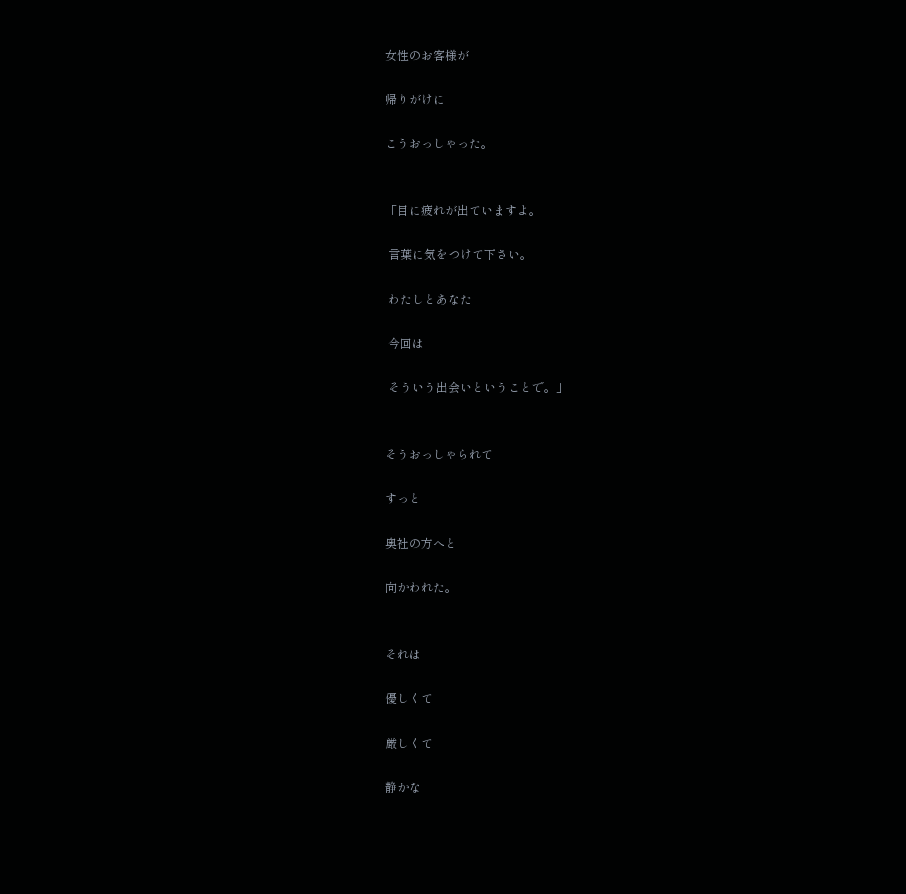女性のお客様が

帰りがけに

こうおっしゃった。


「目に疲れが出ていますよ。

 言葉に気をつけて下さい。

 わたしとあなた

 今回は

 そういう出会いということで。」


そうおっしゃられて

すっと

奥社の方へと

向かわれた。


それは

優しくて

厳しくて

静かな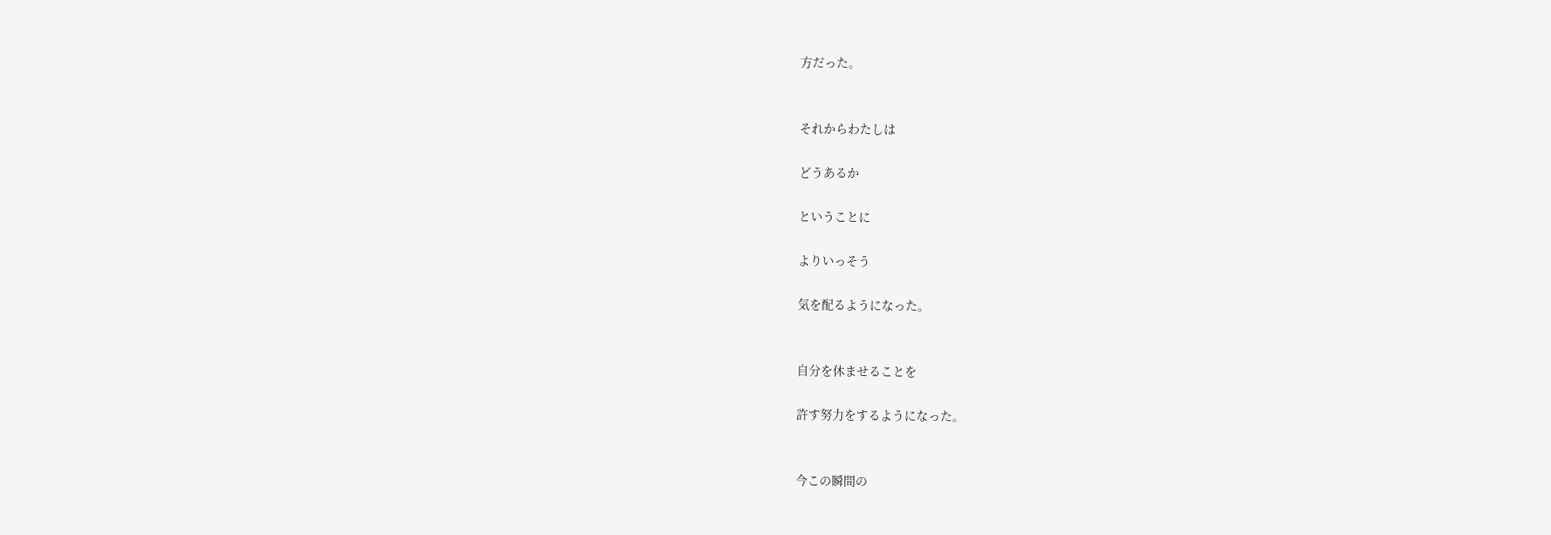方だった。


それからわたしは

どうあるか

ということに

よりいっそう

気を配るようになった。


自分を休ませることを

許す努力をするようになった。


今この瞬間の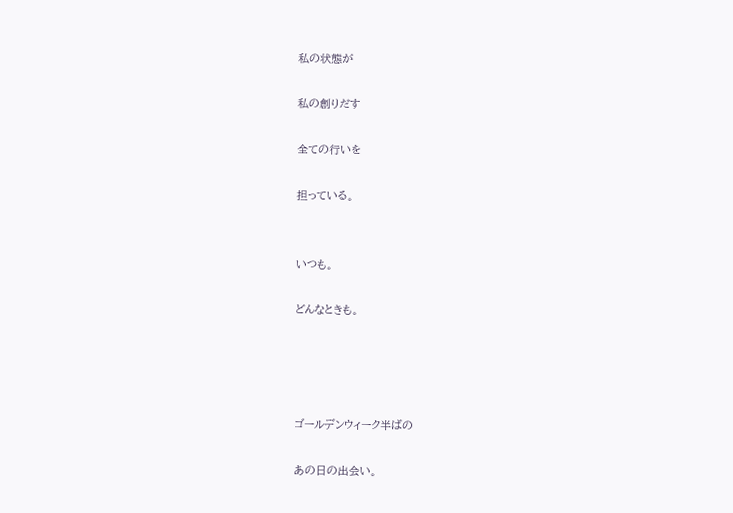私の状態が

私の創りだす

全ての行いを

担っている。


いつも。

どんなときも。




ゴールデンウィーク半ばの

あの日の出会い。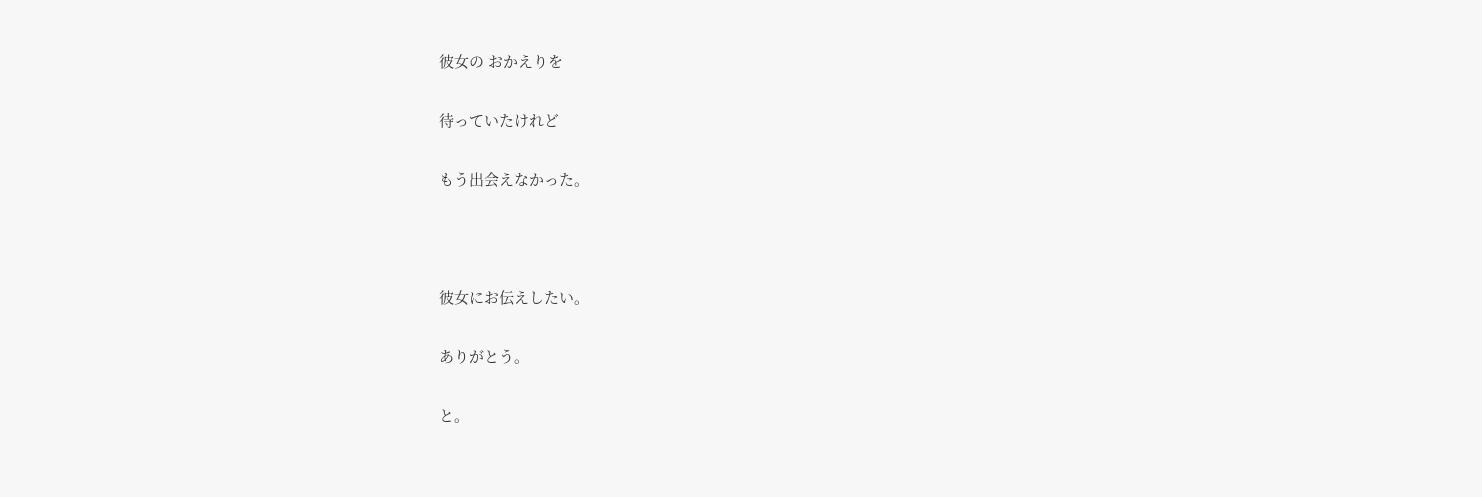彼女の おかえりを

待っていたけれど

もう出会えなかった。



彼女にお伝えしたい。

ありがとう。

と。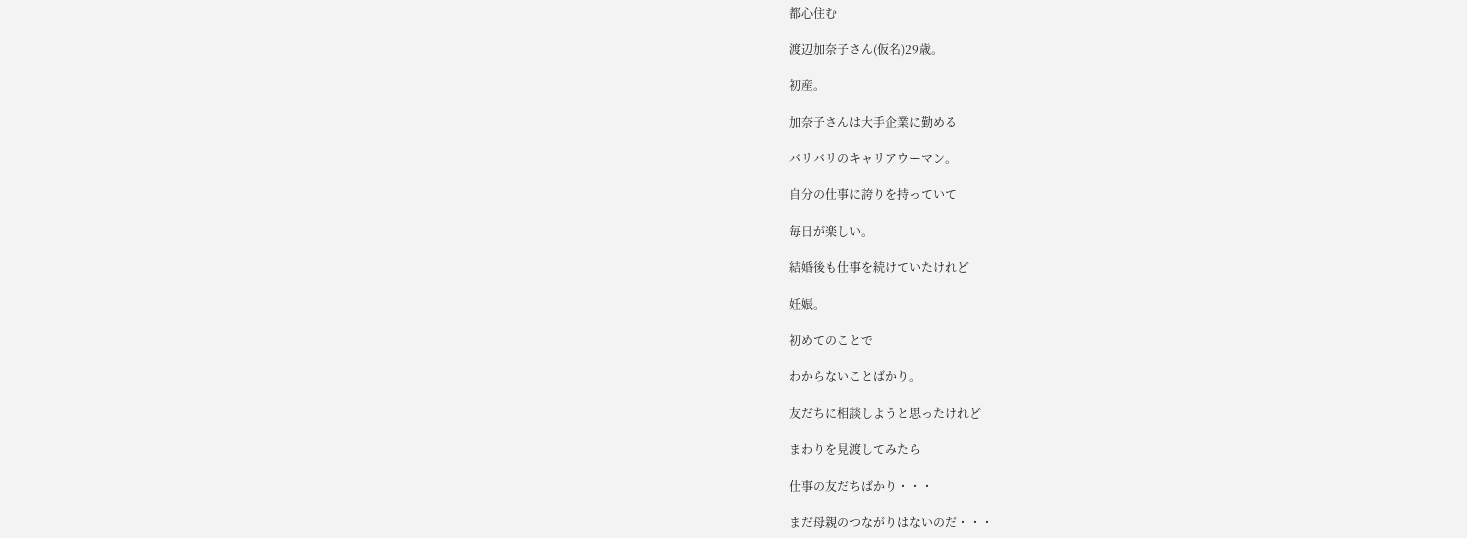都心住む

渡辺加奈子さん(仮名)29歳。

初産。

加奈子さんは大手企業に勤める

バリバリのキャリアウーマン。

自分の仕事に誇りを持っていて

毎日が楽しい。

結婚後も仕事を続けていたけれど

妊娠。

初めてのことで

わからないことばかり。

友だちに相談しようと思ったけれど

まわりを見渡してみたら

仕事の友だちばかり・・・

まだ母親のつながりはないのだ・・・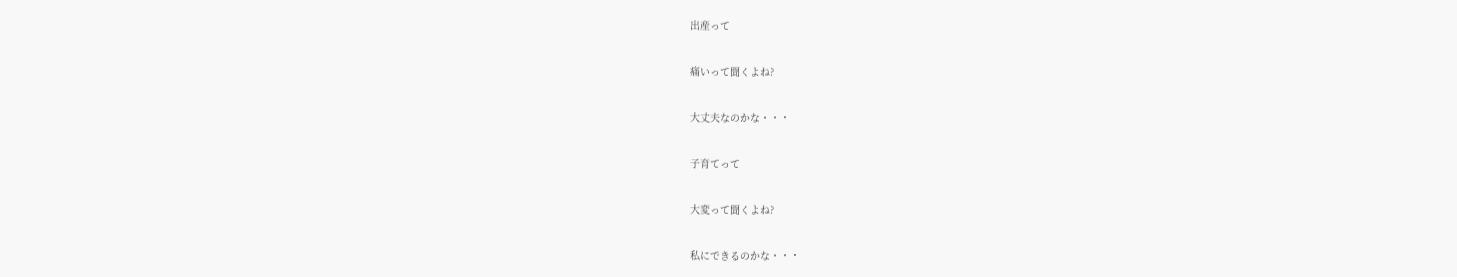出産って

痛いって聞くよね?

大丈夫なのかな・・・

子育てって

大変って聞くよね?

私にできるのかな・・・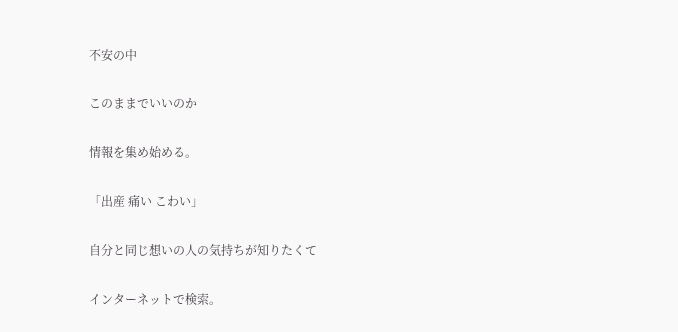不安の中

このままでいいのか

情報を集め始める。

「出産 痛い こわい」

自分と同じ想いの人の気持ちが知りたくて

インターネットで検索。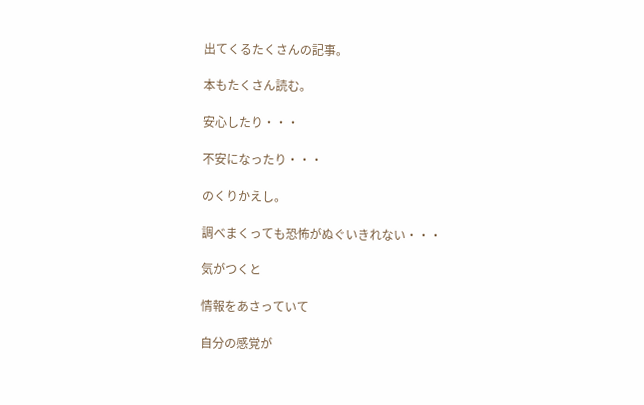出てくるたくさんの記事。

本もたくさん読む。

安心したり・・・

不安になったり・・・

のくりかえし。

調べまくっても恐怖がぬぐいきれない・・・

気がつくと

情報をあさっていて

自分の感覚が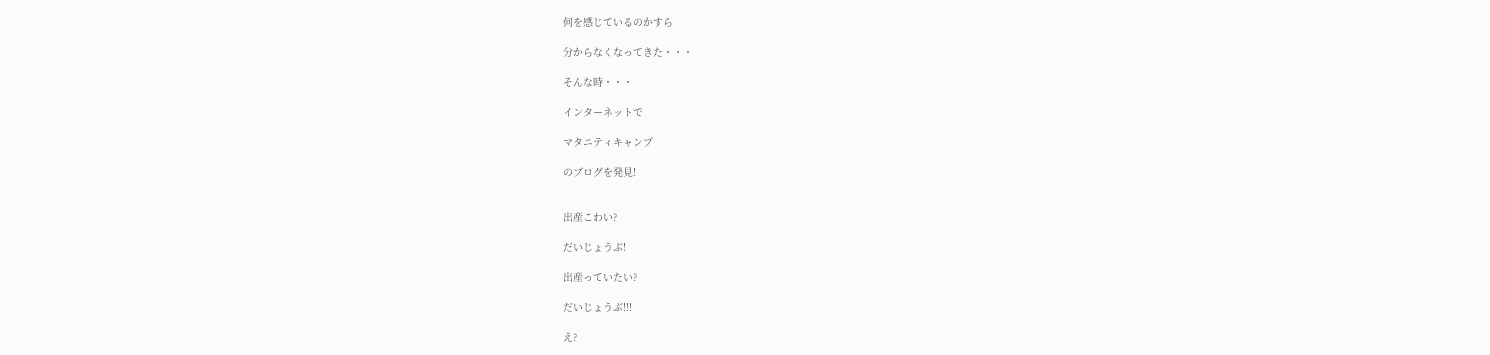何を感じているのかすら

分からなくなってきた・・・

そんな時・・・

インターネットで

マタニティキャンプ

のブログを発見!


出産こわい?

だいじょうぶ!

出産っていたい?

だいじょうぶ!!!

え?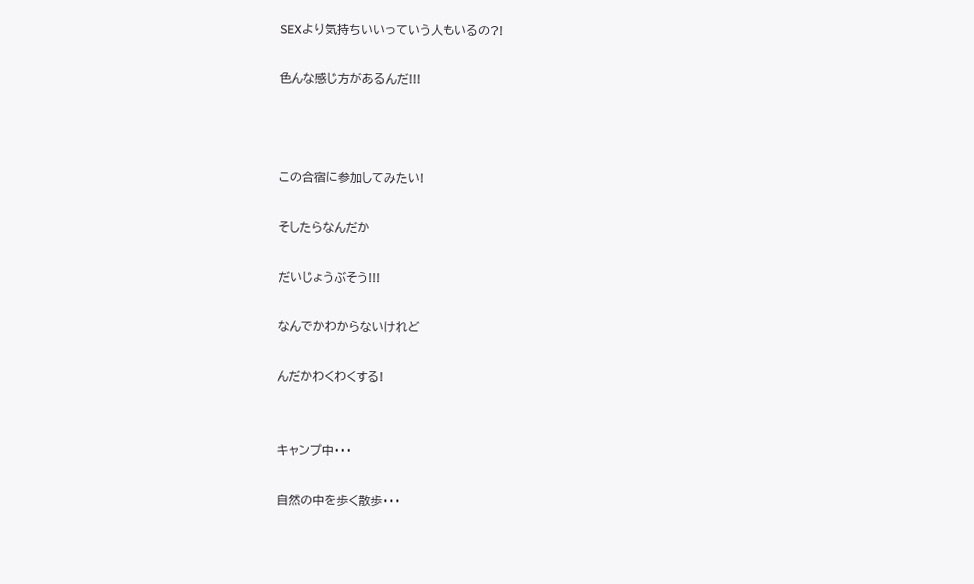SEXより気持ちいいっていう人もいるの?!

色んな感じ方があるんだ!!!



この合宿に参加してみたい!

そしたらなんだか

だいじょうぶそう!!!

なんでかわからないけれど

んだかわくわくする!


キャンプ中・・・

自然の中を歩く散歩・・・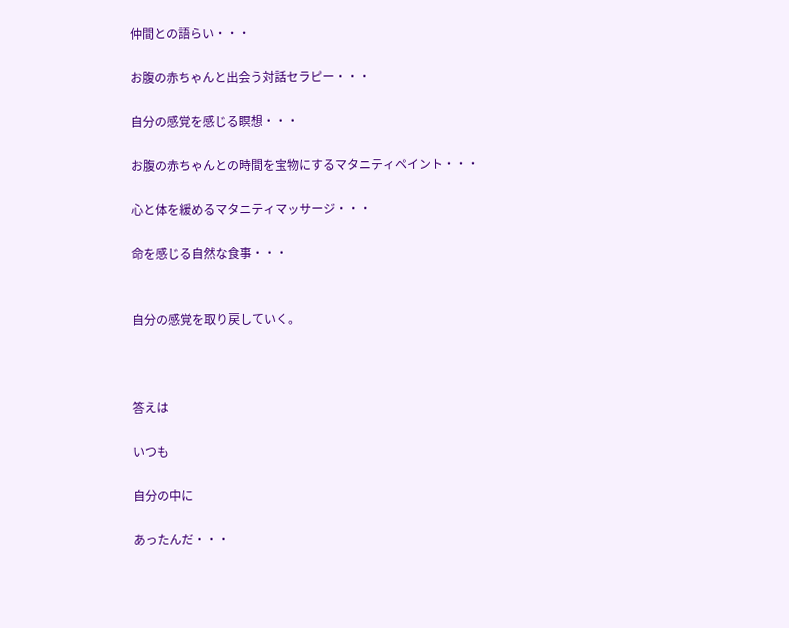仲間との語らい・・・

お腹の赤ちゃんと出会う対話セラピー・・・

自分の感覚を感じる瞑想・・・

お腹の赤ちゃんとの時間を宝物にするマタニティペイント・・・

心と体を緩めるマタニティマッサージ・・・

命を感じる自然な食事・・・


自分の感覚を取り戻していく。



答えは

いつも

自分の中に

あったんだ・・・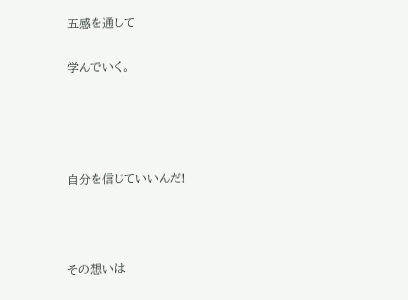五感を通して

学んでいく。




自分を信じていいんだ!



その想いは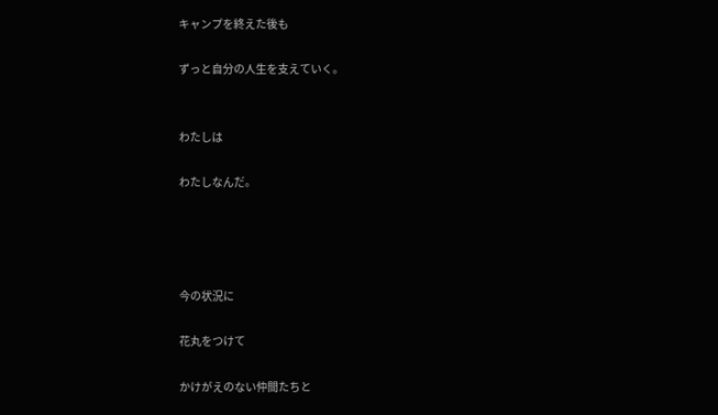キャンプを終えた後も

ずっと自分の人生を支えていく。


わたしは

わたしなんだ。




今の状況に

花丸をつけて

かけがえのない仲間たちと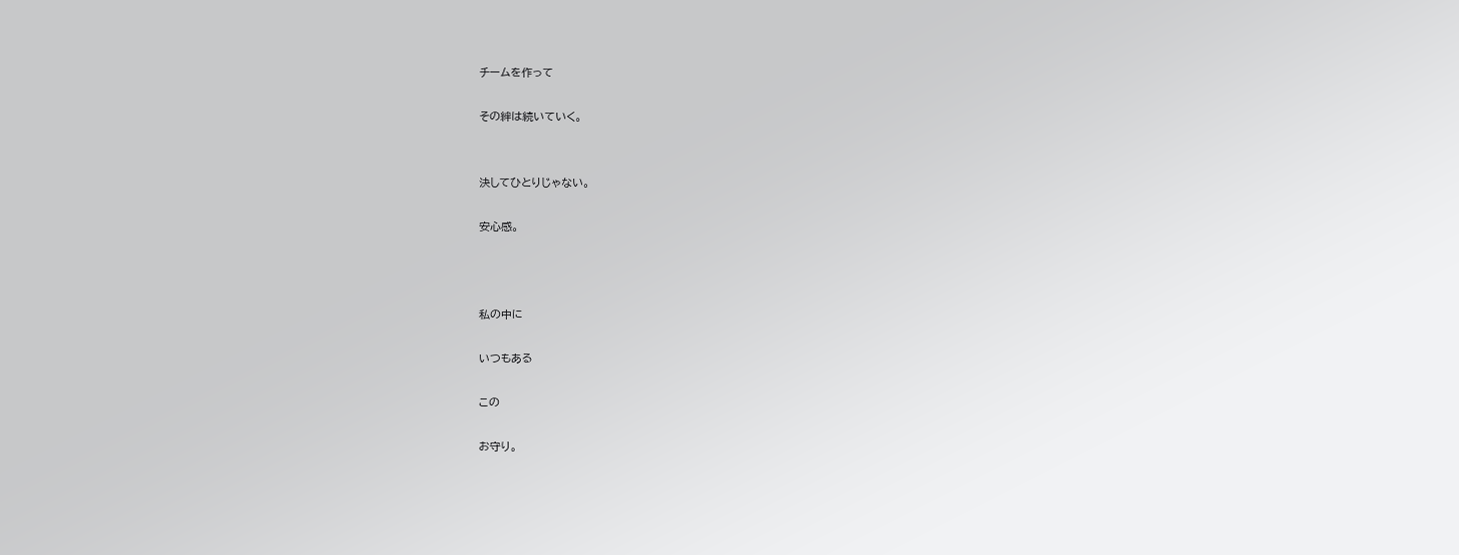チームを作って

その絆は続いていく。


決してひとりじゃない。

安心感。



私の中に

いつもある

この

お守り。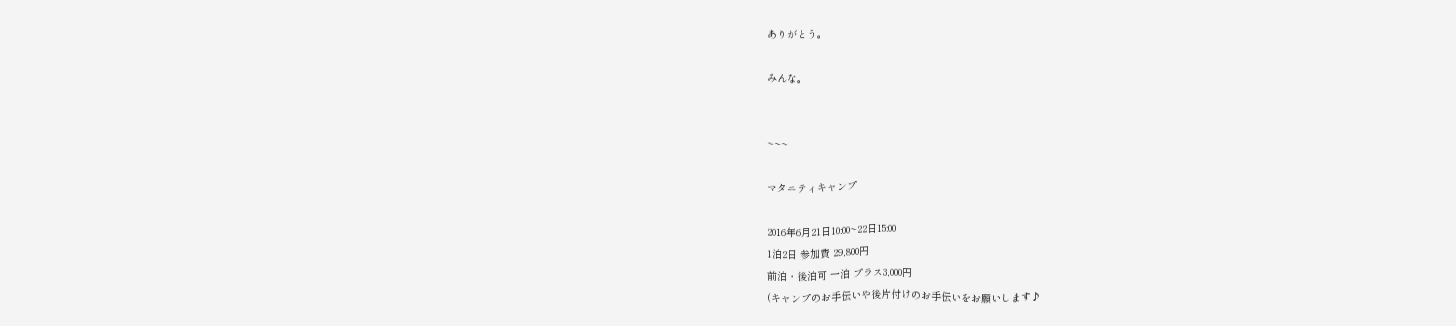ありがとう。

みんな。


~~~

マタニティキャンプ

2016年6月21日10:00~22日15:00
1泊2日 参加費 29,800円
前泊・後泊可 一泊 プラス3,000円
(キャンプのお手伝いや後片付けのお手伝いをお願いします♪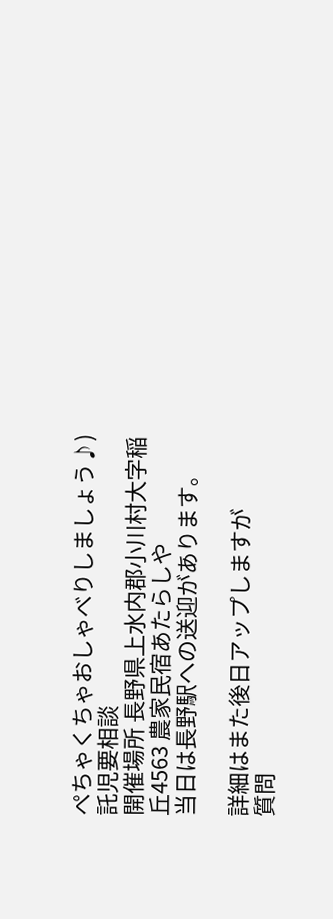ぺちゃくちゃおしゃべりしましょう♪)
託児要相談
開催場所 長野県上水内郡小川村大字稲丘4563 農家民宿あたらしや
当日は長野駅への送迎があります。

詳細はまた後日アップしますが
質問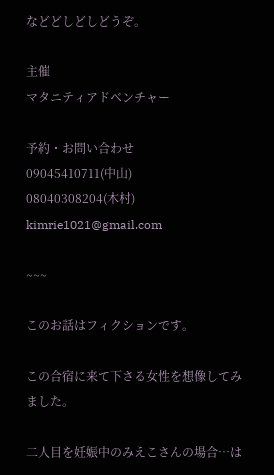などどしどしどうぞ。

主催
マタニティアドベンチャー

予約・お問い合わせ
09045410711(中山)
08040308204(木村)
kimrie1021@gmail.com

~~~

このお話はフィクションです。

この合宿に来て下さる女性を想像してみました。

二人目を妊娠中のみえこさんの場合…は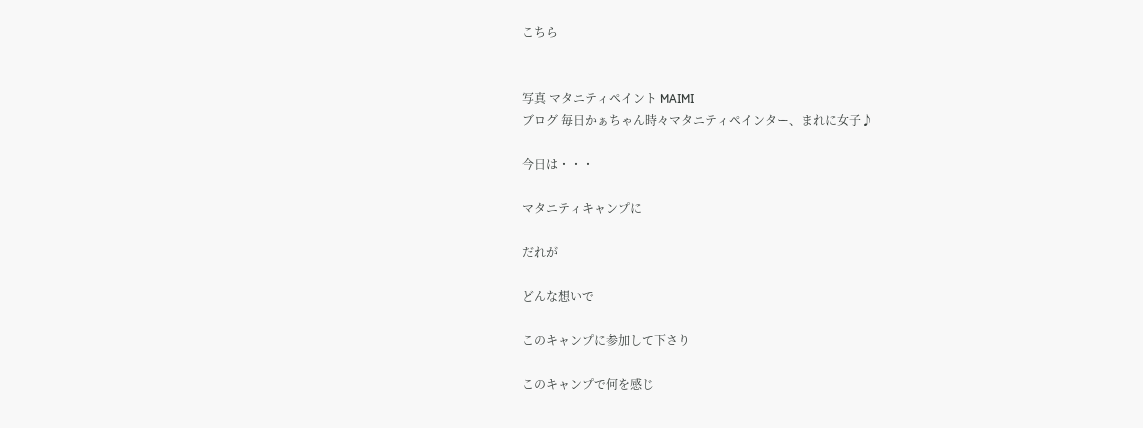こちら


写真 マタニティペイント MAIMI
ブログ 毎日かぁちゃん時々マタニティペインター、まれに女子♪

今日は・・・

マタニティキャンプに

だれが

どんな想いで

このキャンプに参加して下さり

このキャンプで何を感じ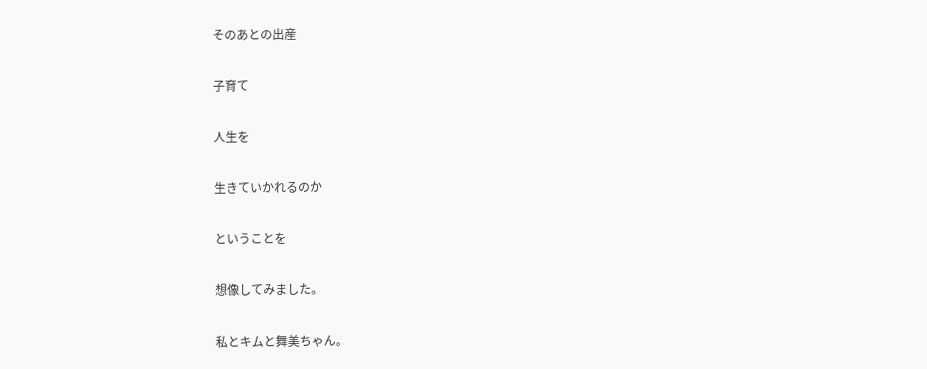そのあとの出産

子育て

人生を

生きていかれるのか

ということを

想像してみました。

私とキムと舞美ちゃん。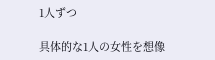1人ずつ

具体的な1人の女性を想像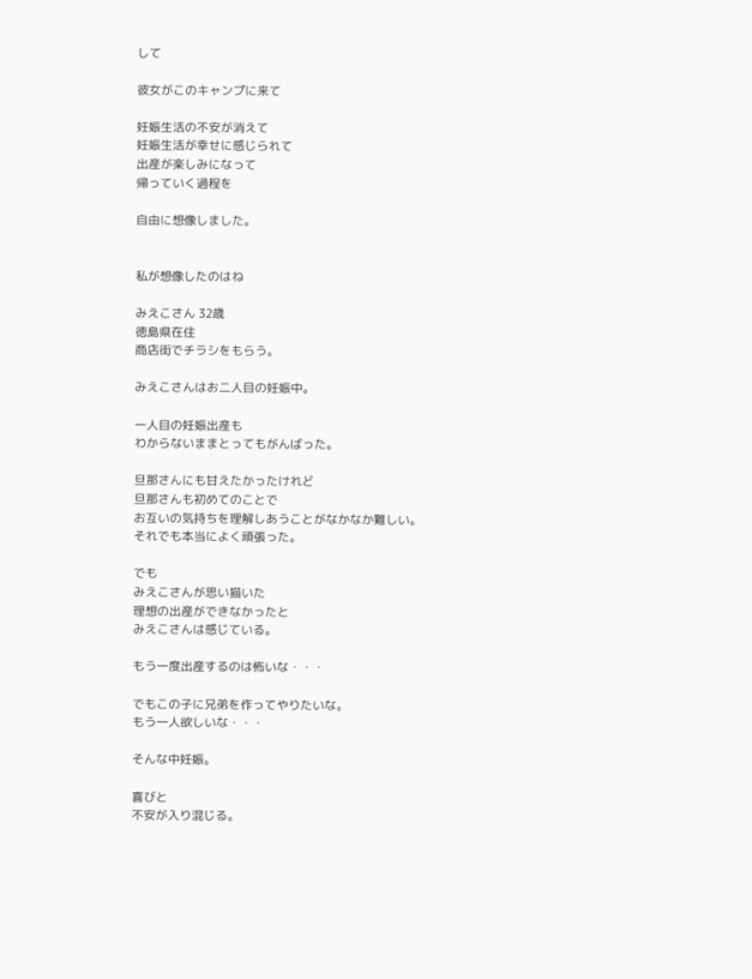して

彼女がこのキャンプに来て

妊娠生活の不安が消えて
妊娠生活が幸せに感じられて
出産が楽しみになって
帰っていく過程を

自由に想像しました。


私が想像したのはね

みえこさん 32歳
徳島県在住
商店街でチラシをもらう。

みえこさんはお二人目の妊娠中。

一人目の妊娠出産も
わからないままとってもがんばった。

旦那さんにも甘えたかったけれど
旦那さんも初めてのことで
お互いの気持ちを理解しあうことがなかなか難しい。
それでも本当によく頑張った。

でも
みえこさんが思い描いた
理想の出産ができなかったと
みえこさんは感じている。

もう一度出産するのは怖いな・・・

でもこの子に兄弟を作ってやりたいな。
もう一人欲しいな・・・

そんな中妊娠。

喜びと
不安が入り混じる。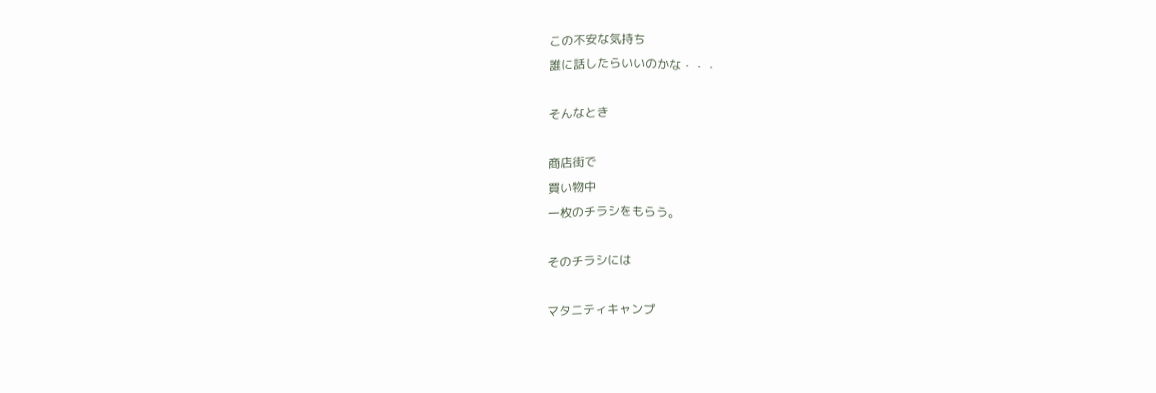この不安な気持ち
誰に話したらいいのかな・・・

そんなとき

商店街で
買い物中
一枚のチラシをもらう。

そのチラシには

マタニティキャンプ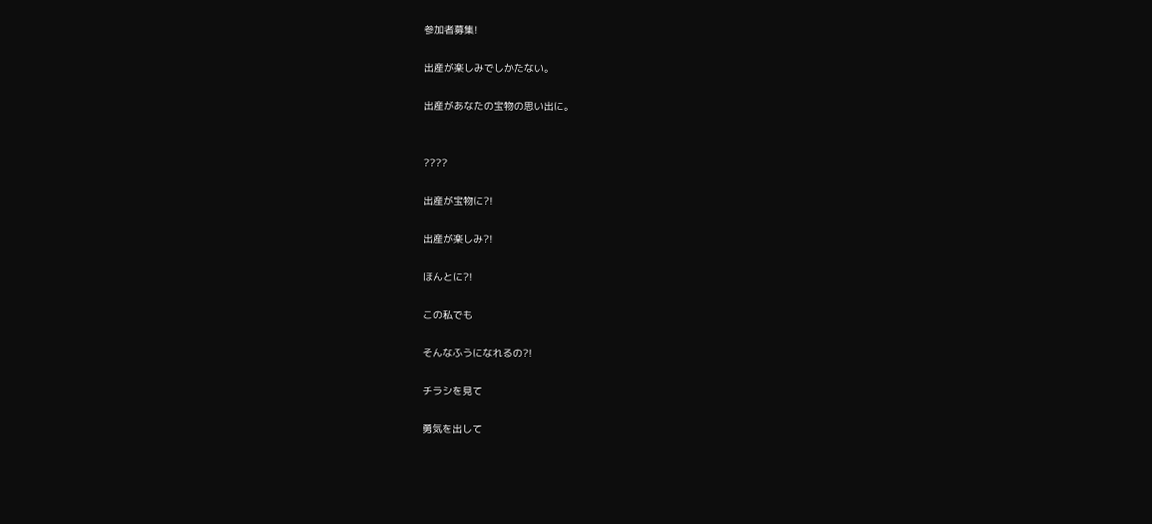参加者募集!

出産が楽しみでしかたない。

出産があなたの宝物の思い出に。


????

出産が宝物に?!

出産が楽しみ?!

ほんとに?!

この私でも

そんなふうになれるの?!

チラシを見て

勇気を出して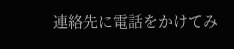連絡先に電話をかけてみ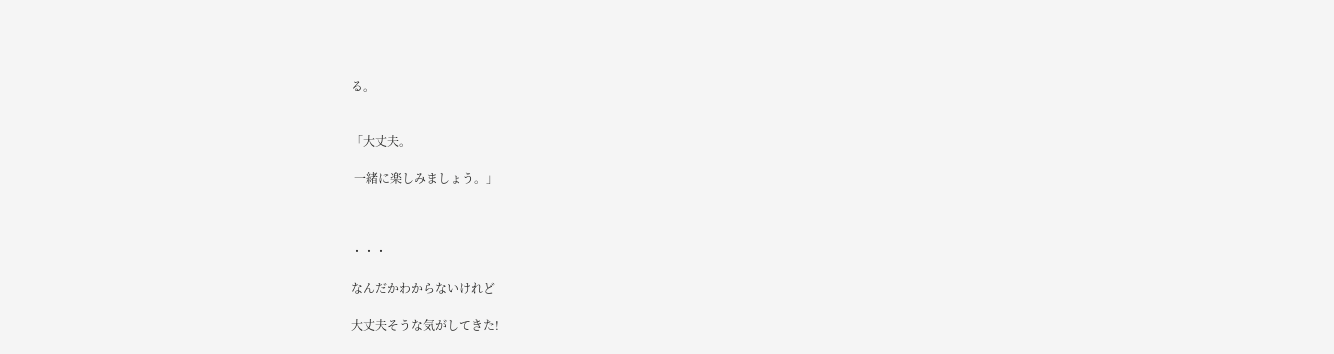る。


「大丈夫。

 一緒に楽しみましょう。」



・・・

なんだかわからないけれど

大丈夫そうな気がしてきた!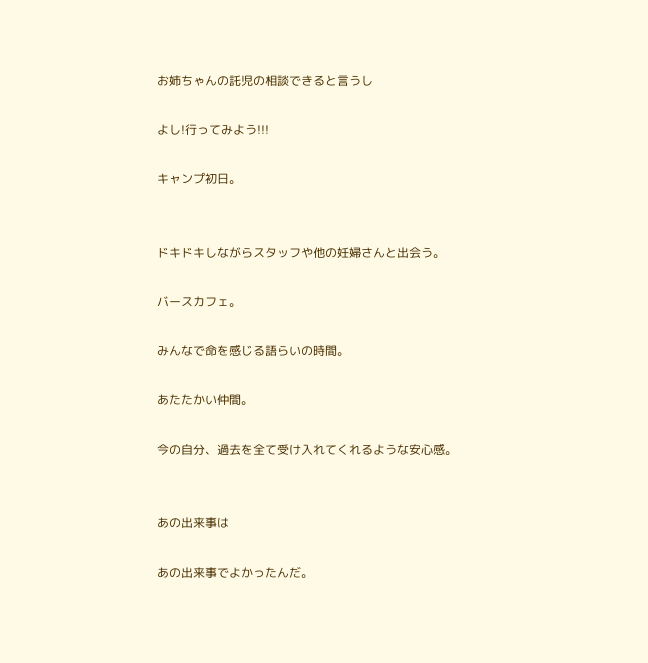お姉ちゃんの託児の相談できると言うし

よし!行ってみよう!!!

キャンプ初日。


ドキドキしながらスタッフや他の妊婦さんと出会う。

バースカフェ。

みんなで命を感じる語らいの時間。

あたたかい仲間。

今の自分、過去を全て受け入れてくれるような安心感。


あの出来事は

あの出来事でよかったんだ。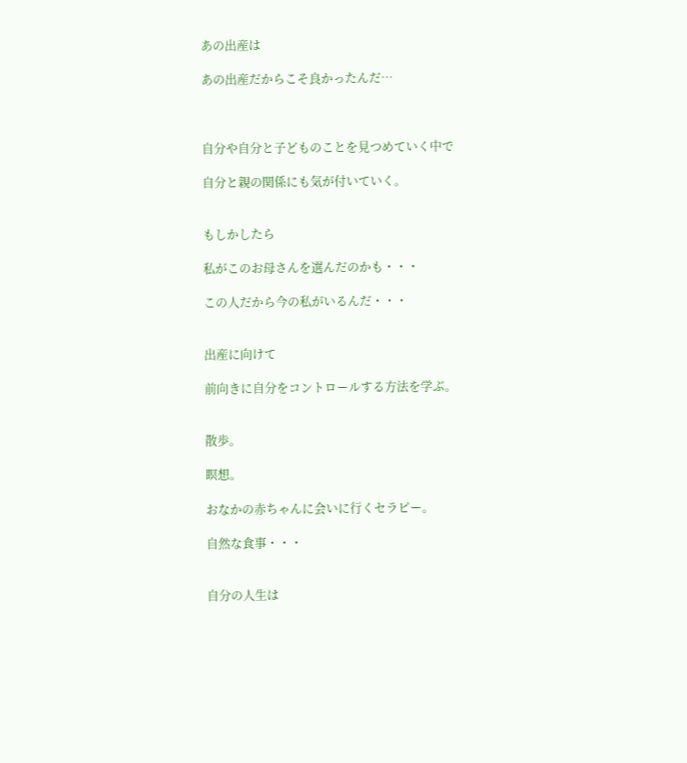あの出産は

あの出産だからこそ良かったんだ…



自分や自分と子どものことを見つめていく中で

自分と親の関係にも気が付いていく。


もしかしたら

私がこのお母さんを選んだのかも・・・

この人だから今の私がいるんだ・・・


出産に向けて

前向きに自分をコントロールする方法を学ぶ。


散歩。

瞑想。

おなかの赤ちゃんに会いに行くセラピー。

自然な食事・・・


自分の人生は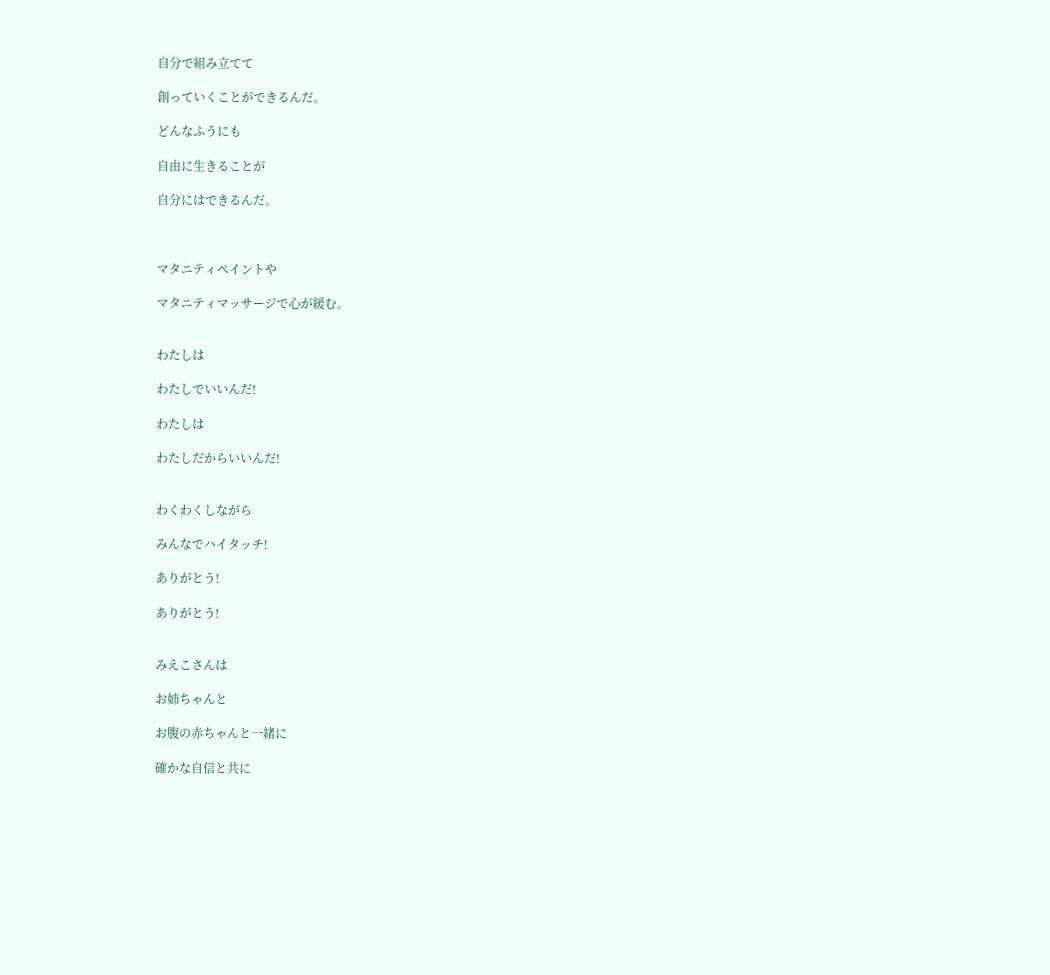自分で組み立てて

創っていくことができるんだ。

どんなふうにも

自由に生きることが

自分にはできるんだ。



マタニティペイントや

マタニティマッサージで心が緩む。


わたしは

わたしでいいんだ!

わたしは

わたしだからいいんだ!


わくわくしながら

みんなでハイタッチ!

ありがとう!

ありがとう!


みえこさんは

お姉ちゃんと

お腹の赤ちゃんと一緒に

確かな自信と共に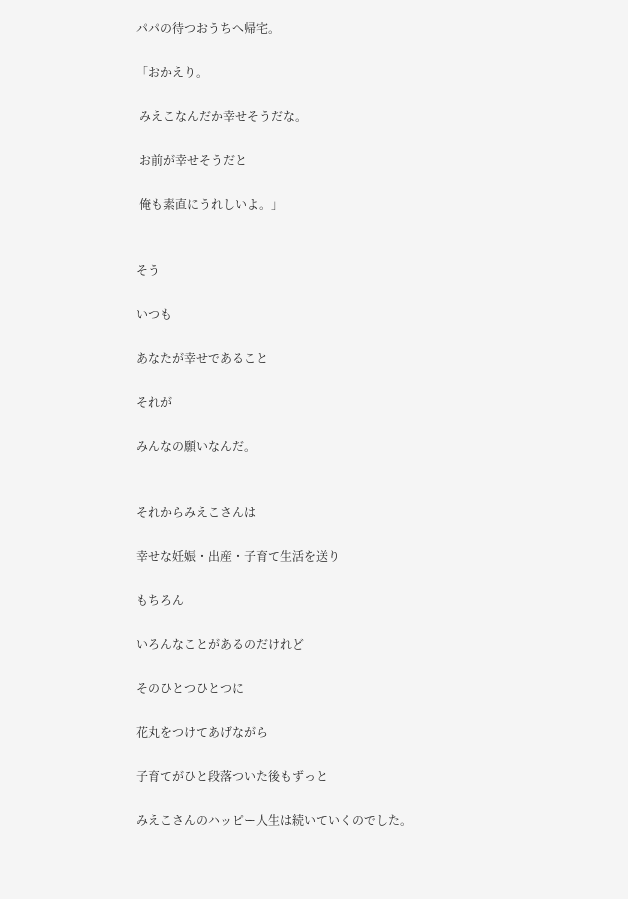パパの待つおうちへ帰宅。

「おかえり。

 みえこなんだか幸せそうだな。

 お前が幸せそうだと

 俺も素直にうれしいよ。」


そう

いつも

あなたが幸せであること

それが

みんなの願いなんだ。


それからみえこさんは

幸せな妊娠・出産・子育て生活を送り

もちろん

いろんなことがあるのだけれど

そのひとつひとつに

花丸をつけてあげながら

子育てがひと段落ついた後もずっと

みえこさんのハッピー人生は続いていくのでした。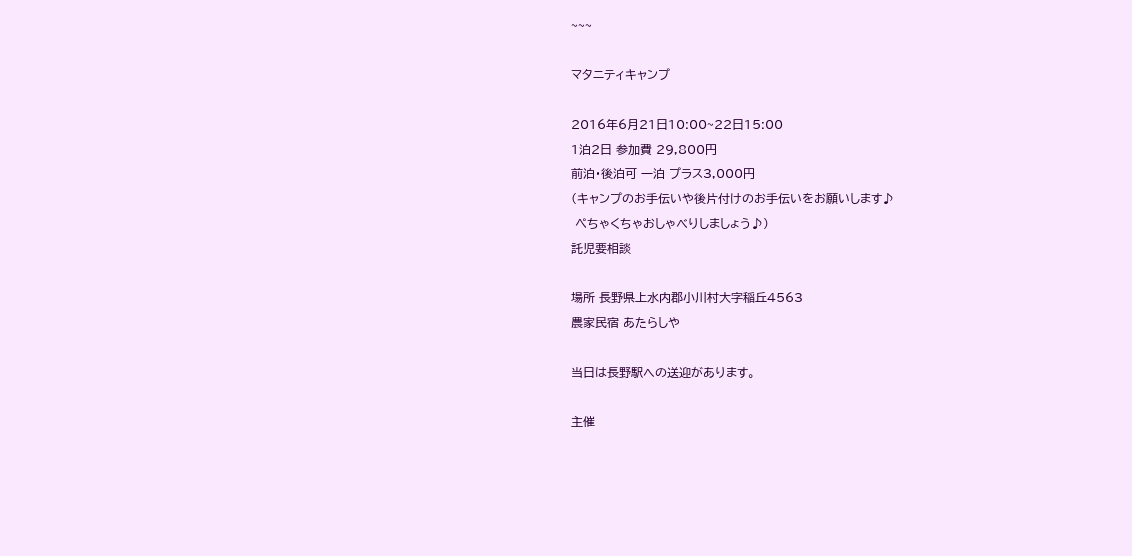~~~

マタニティキャンプ

2016年6月21日10:00~22日15:00
1泊2日 参加費 29,800円
前泊・後泊可 一泊 プラス3,000円
(キャンプのお手伝いや後片付けのお手伝いをお願いします♪
 ぺちゃくちゃおしゃべりしましょう♪)
託児要相談

場所 長野県上水内郡小川村大字稲丘4563
農家民宿 あたらしや

当日は長野駅への送迎があります。

主催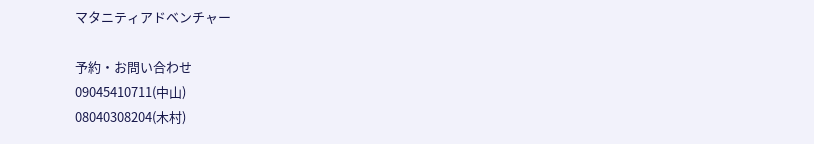マタニティアドベンチャー

予約・お問い合わせ
09045410711(中山)
08040308204(木村)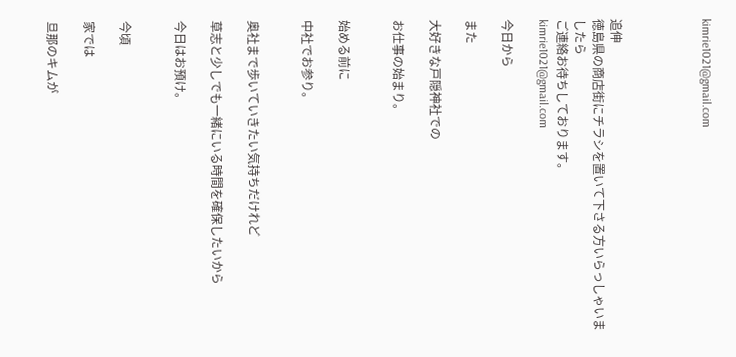kimrie1021@gmail.com




追伸
徳島県の商店街にチラシを置いて下さる方いらっしゃいましたら
ご連絡お待ちしております。
kimrie1021@gmail.com

今日から

また

大好きな戸隠神社での

お仕事の始まり。


始める前に

中社でお参り。


奥社まで歩いていきたい気持ちだけれど

草志と少しでも一緒にいる時間を確保したいから

今日はお預け。


今頃

家では

旦那のキムが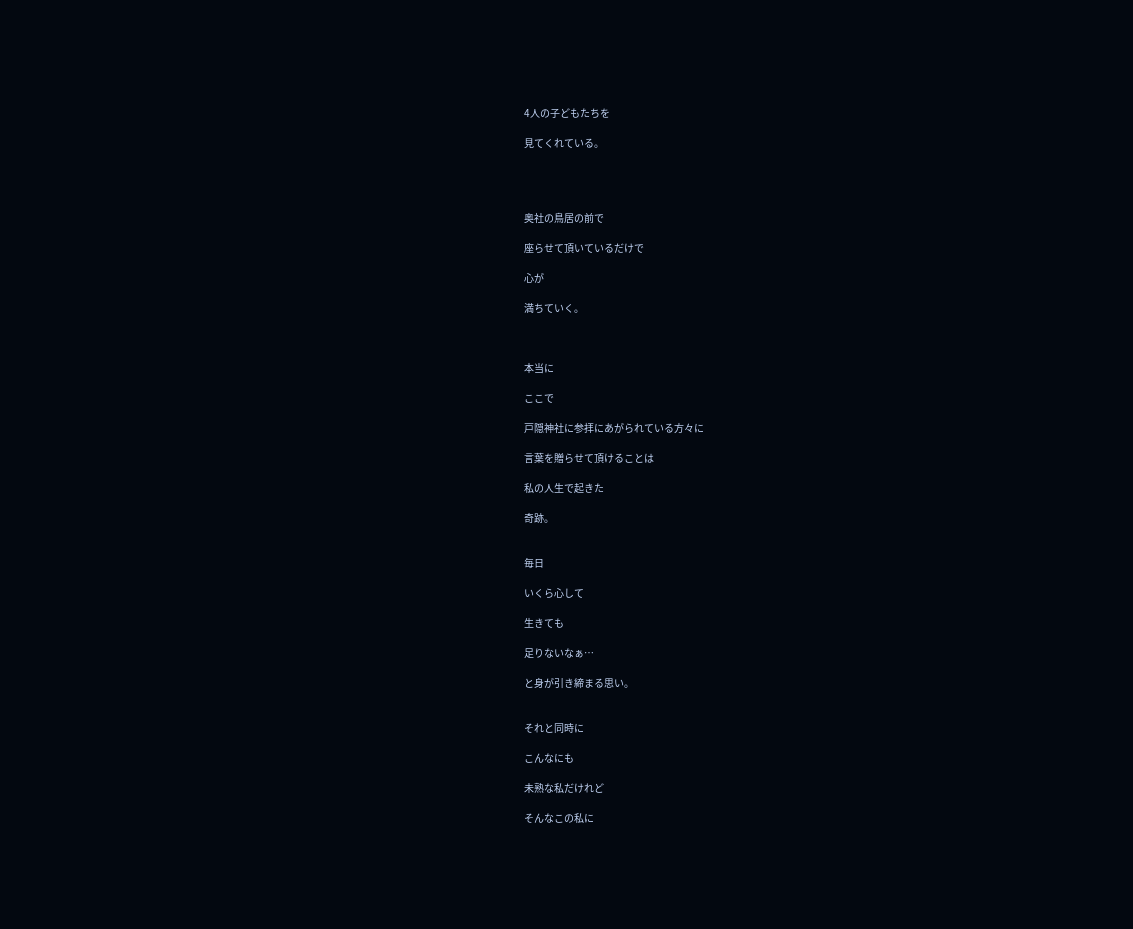4人の子どもたちを

見てくれている。




奥社の鳥居の前で

座らせて頂いているだけで

心が

満ちていく。



本当に

ここで

戸隠神社に参拝にあがられている方々に

言葉を贈らせて頂けることは

私の人生で起きた

奇跡。


毎日

いくら心して

生きても

足りないなぁ…

と身が引き締まる思い。


それと同時に

こんなにも

未熟な私だけれど

そんなこの私に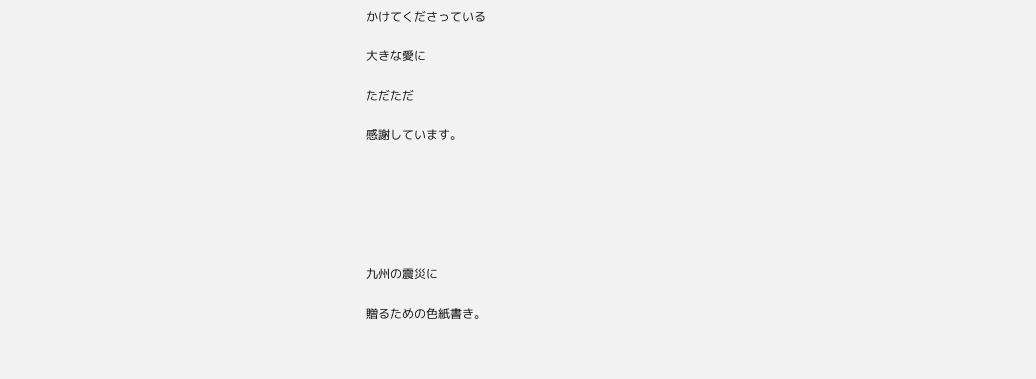かけてくださっている

大きな愛に

ただただ

感謝しています。






九州の震災に

贈るための色紙書き。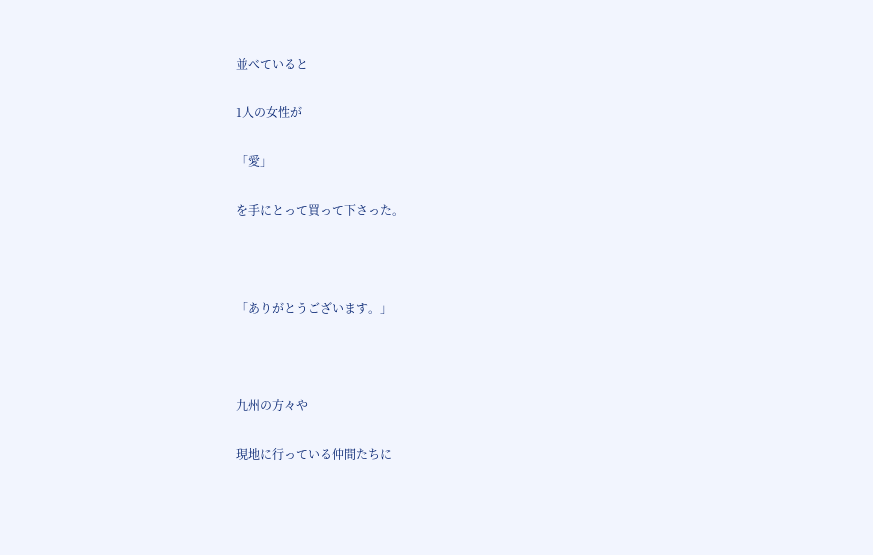並べていると

1人の女性が

「愛」

を手にとって買って下さった。



「ありがとうございます。」



九州の方々や

現地に行っている仲間たちに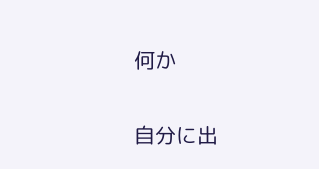何か

自分に出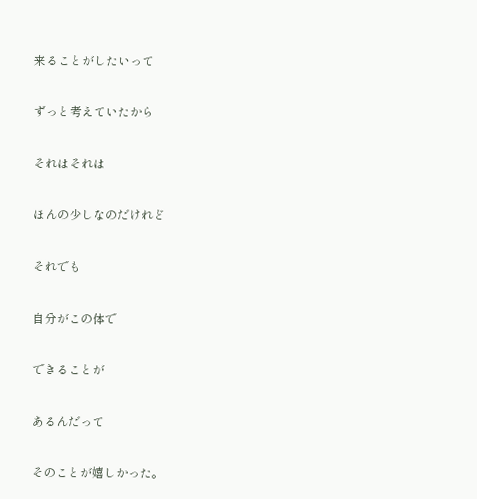来ることがしたいって

ずっと考えていたから

それはそれは

ほんの少しなのだけれど

それでも

自分がこの体で

できることが

あるんだって

そのことが嬉しかった。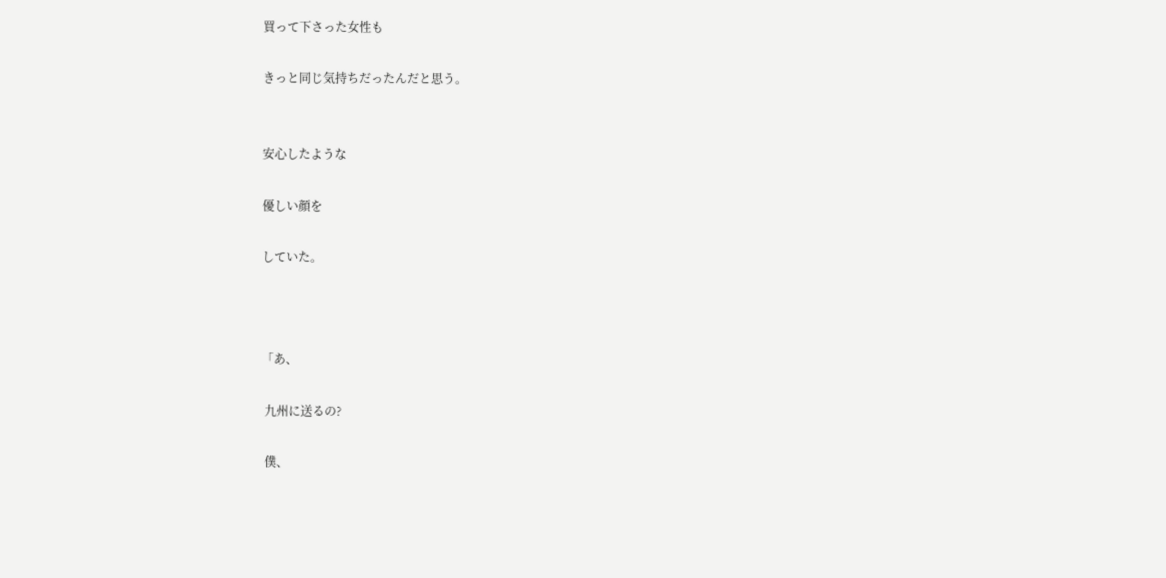買って下さった女性も

きっと同じ気持ちだったんだと思う。


安心したような

優しい顔を

していた。



「あ、

 九州に送るの?

 僕、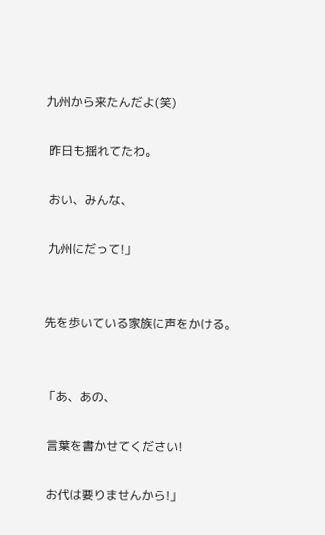九州から来たんだよ(笑)

 昨日も揺れてたわ。

 おい、みんな、

 九州にだって!」


先を歩いている家族に声をかける。


「あ、あの、

 言葉を書かせてください!

 お代は要りませんから!」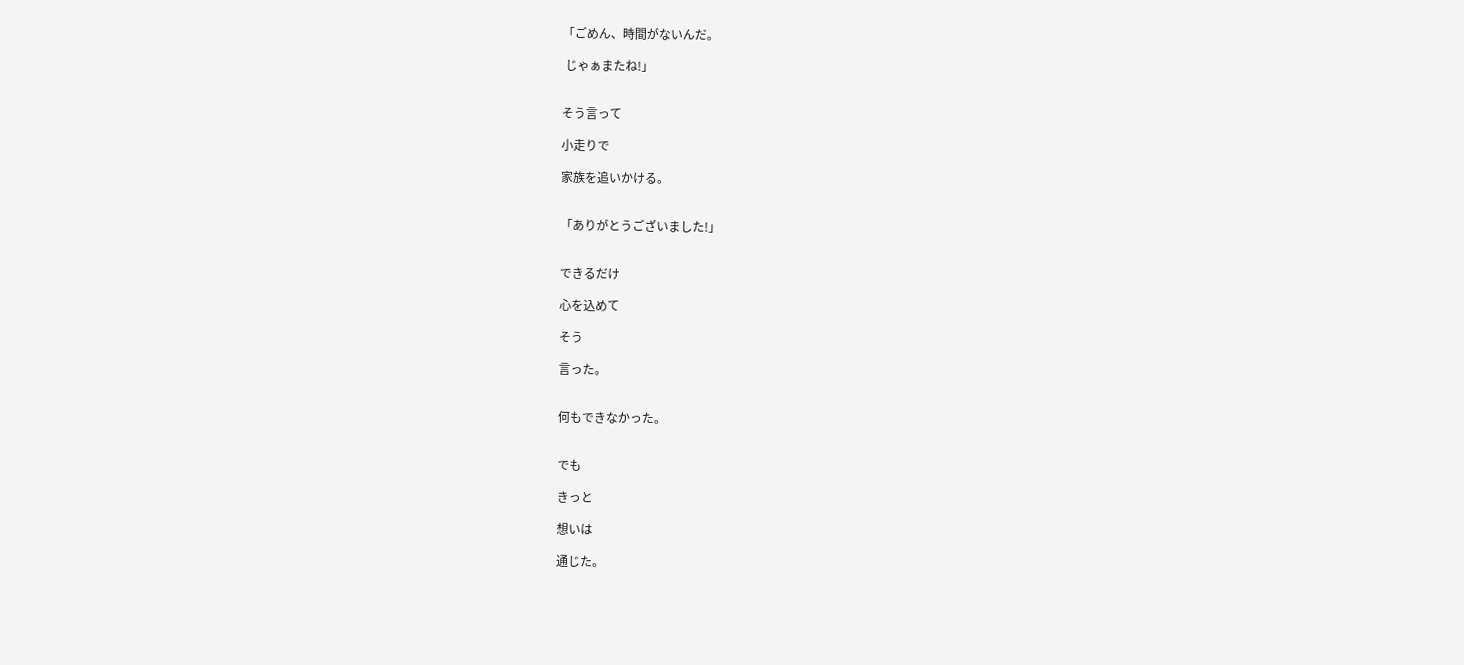「ごめん、時間がないんだ。

 じゃぁまたね!」


そう言って

小走りで

家族を追いかける。


「ありがとうございました!」


できるだけ

心を込めて

そう

言った。


何もできなかった。


でも

きっと

想いは

通じた。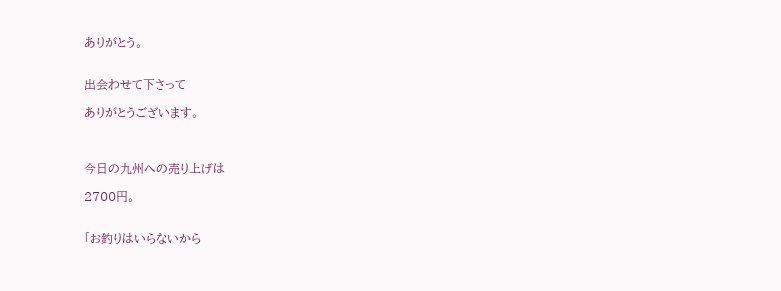ありがとう。


出会わせて下さって

ありがとうございます。



今日の九州への売り上げは

2700円。


「お釣りはいらないから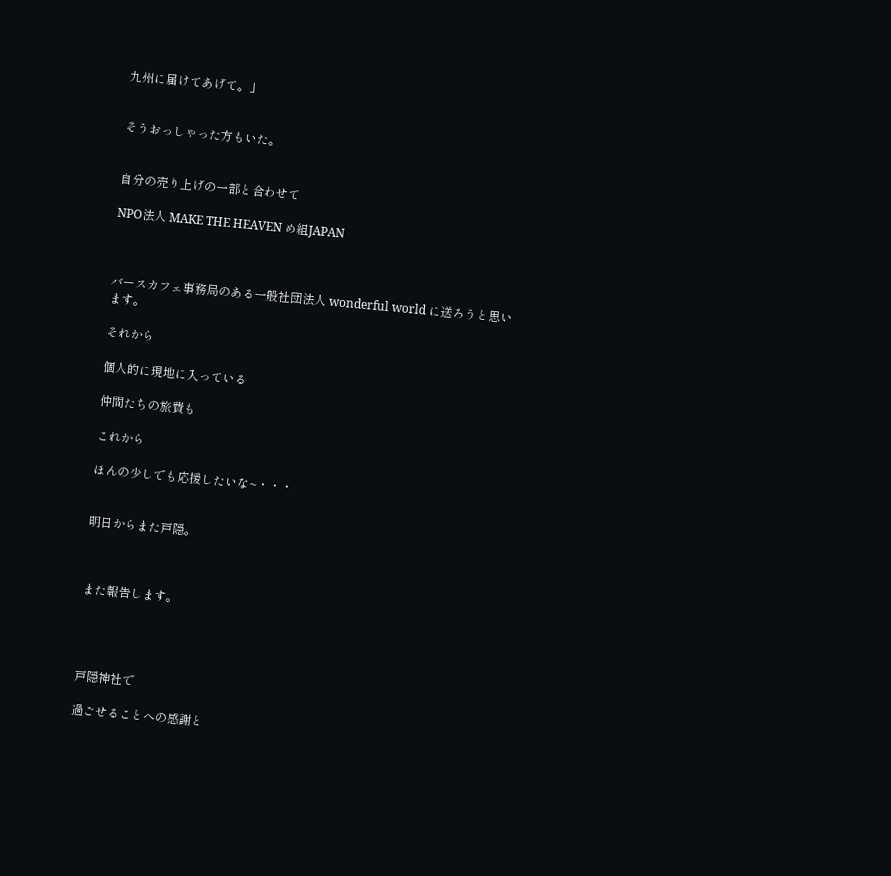九州に届けてあげて。」


そうおっしゃった方もいた。


自分の売り上げの一部と合わせて

NPO法人 MAKE THE HEAVEN め組JAPAN



バースカフェ事務局のある一般社団法人 wonderful world に送ろうと思います。

それから

個人的に現地に入っている

仲間たちの旅費も

これから

ほんの少しでも応援したいな~・・・


明日からまた戸隠。



また報告します。




戸隠神社で

過ごせることへの感謝と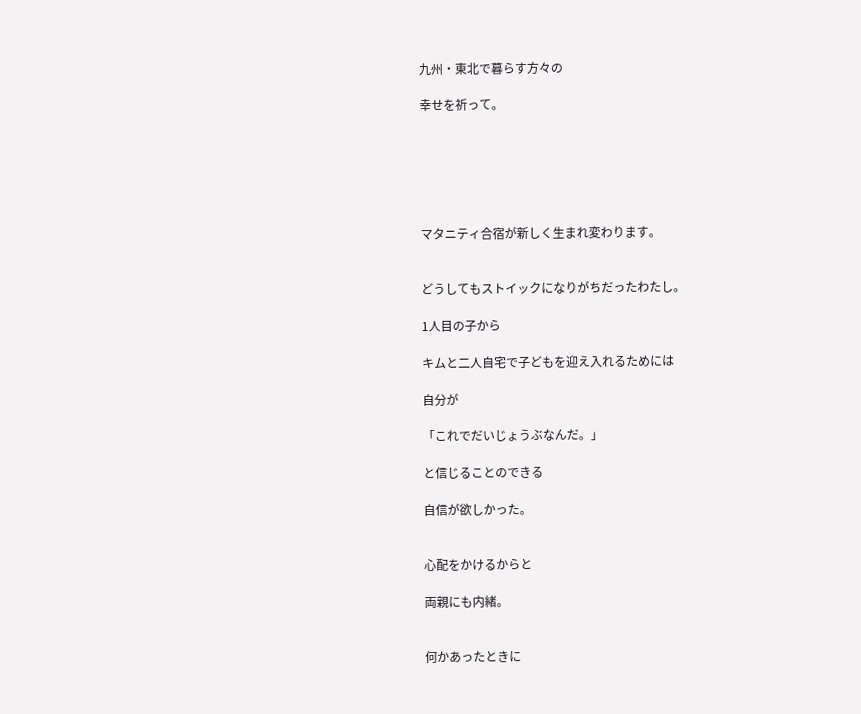九州・東北で暮らす方々の

幸せを祈って。






マタニティ合宿が新しく生まれ変わります。


どうしてもストイックになりがちだったわたし。

1人目の子から

キムと二人自宅で子どもを迎え入れるためには

自分が

「これでだいじょうぶなんだ。」

と信じることのできる

自信が欲しかった。


心配をかけるからと

両親にも内緒。


何かあったときに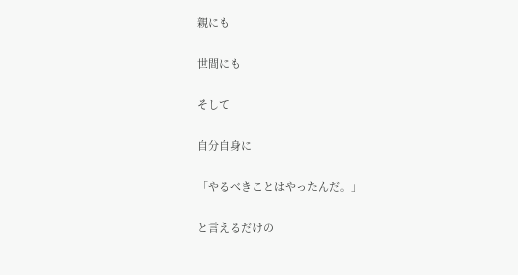親にも

世間にも

そして

自分自身に

「やるべきことはやったんだ。」

と言えるだけの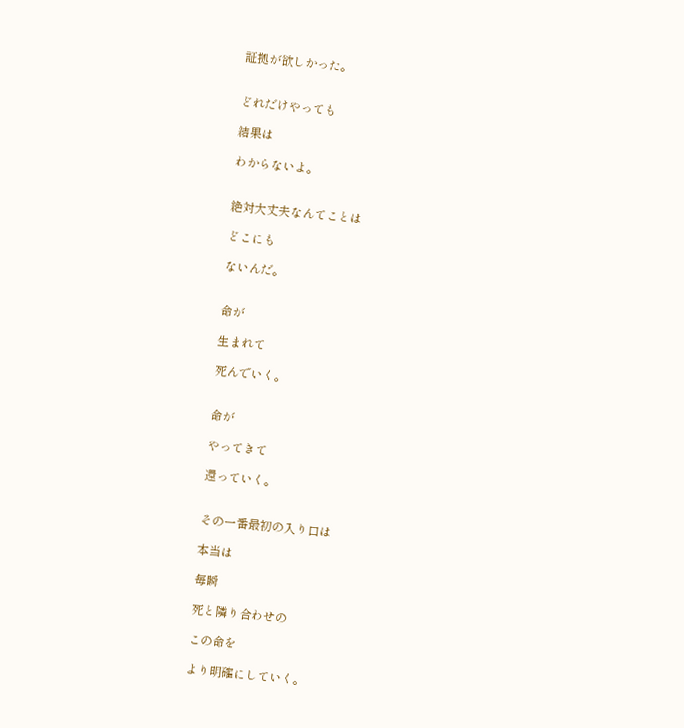証拠が欲しかった。


どれだけやっても

結果は

わからないよ。


絶対大丈夫なんてことは

どこにも

ないんだ。


命が

生まれて

死んでいく。


命が

やってきて

還っていく。


その一番最初の入り口は

本当は

毎瞬

死と隣り合わせの

この命を

より明確にしていく。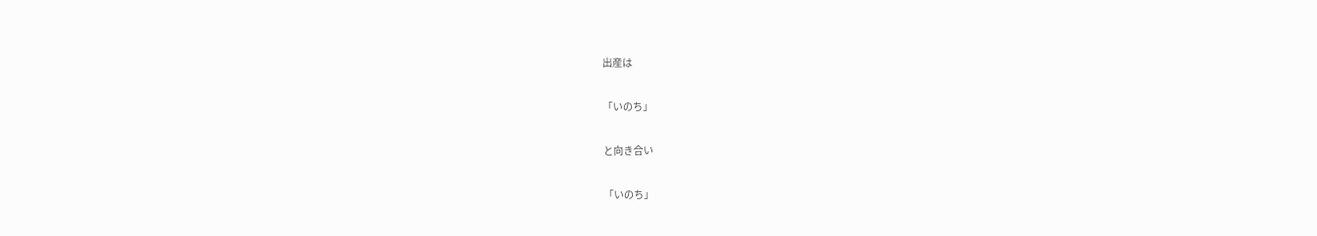出産は

「いのち」

と向き合い

「いのち」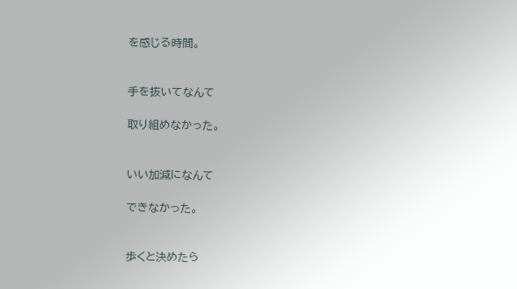を感じる時間。


手を抜いてなんて

取り組めなかった。


いい加減になんて

できなかった。


歩くと決めたら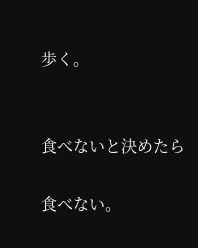歩く。


食べないと決めたら

食べない。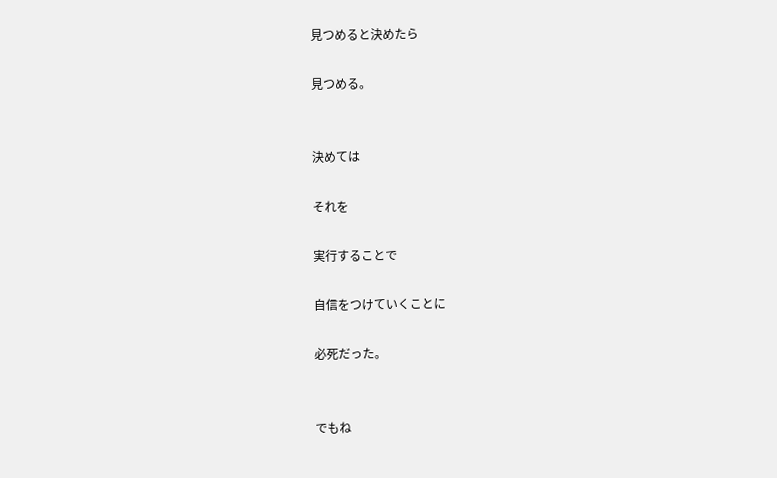見つめると決めたら

見つめる。


決めては

それを

実行することで

自信をつけていくことに

必死だった。


でもね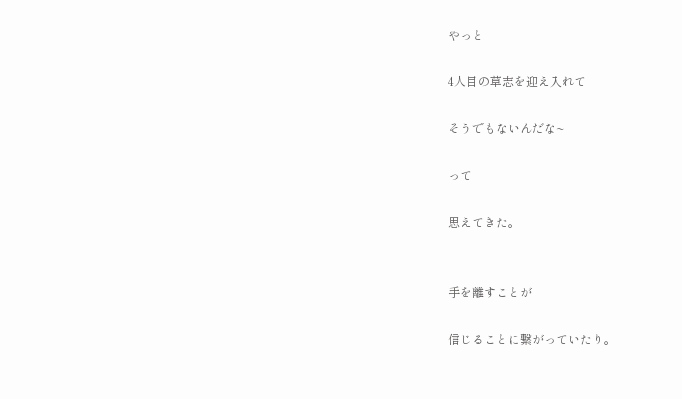やっと

4人目の草志を迎え入れて

そうでもないんだな~

って

思えてきた。


手を離すことが

信じることに繋がっていたり。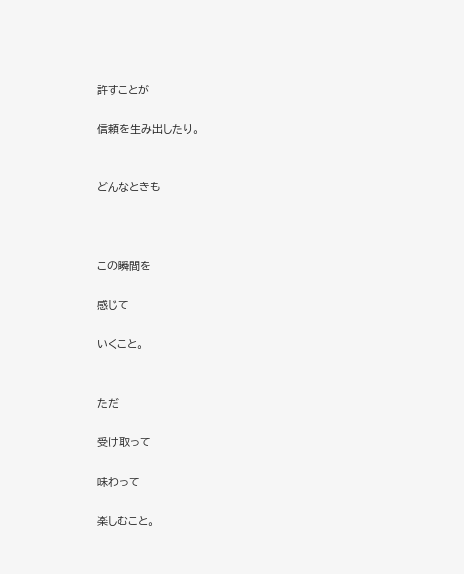許すことが

信頼を生み出したり。


どんなときも



この瞬間を

感じて

いくこと。


ただ

受け取って

味わって

楽しむこと。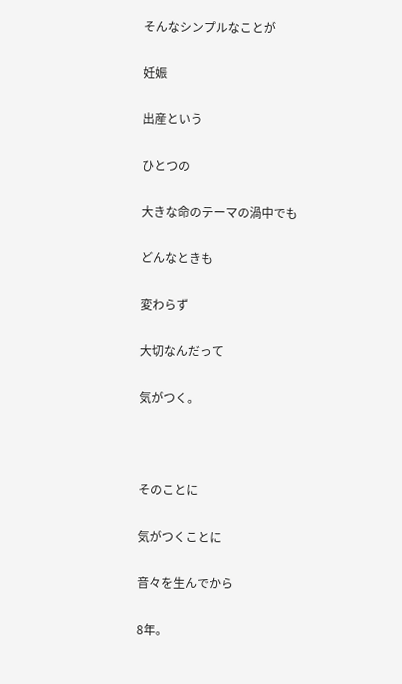そんなシンプルなことが

妊娠

出産という

ひとつの

大きな命のテーマの渦中でも

どんなときも

変わらず

大切なんだって

気がつく。



そのことに

気がつくことに

音々を生んでから

8年。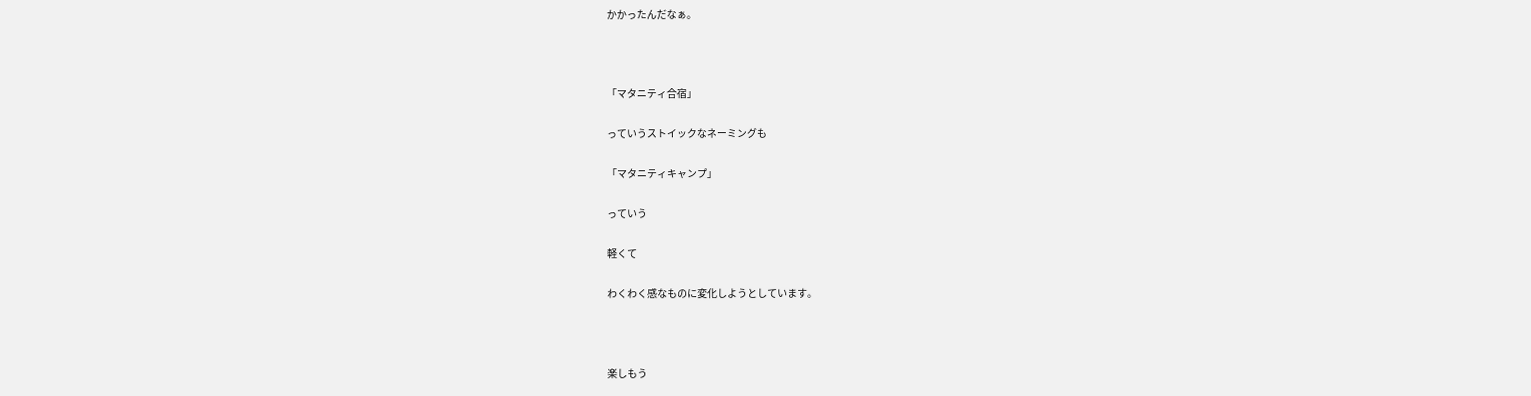かかったんだなぁ。



「マタニティ合宿」

っていうストイックなネーミングも

「マタニティキャンプ」

っていう

軽くて

わくわく感なものに変化しようとしています。



楽しもう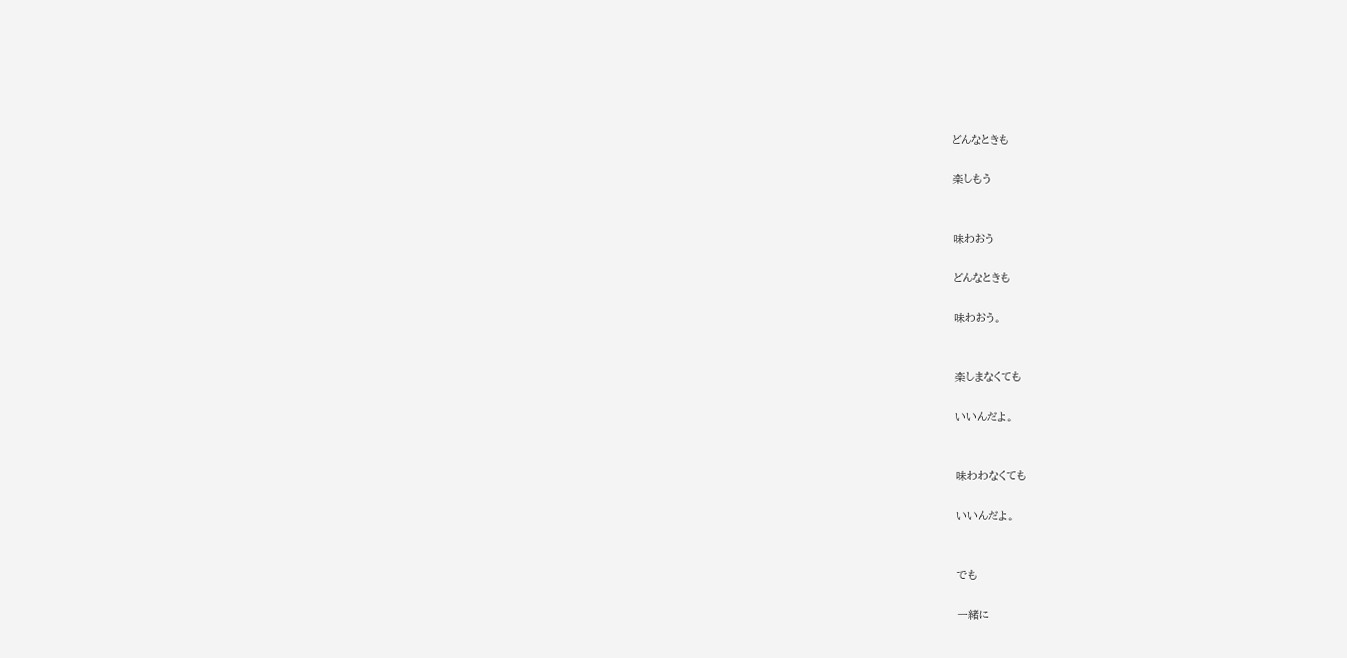どんなときも

楽しもう


味わおう

どんなときも

味わおう。


楽しまなくても

いいんだよ。


味わわなくても

いいんだよ。


でも

一緒に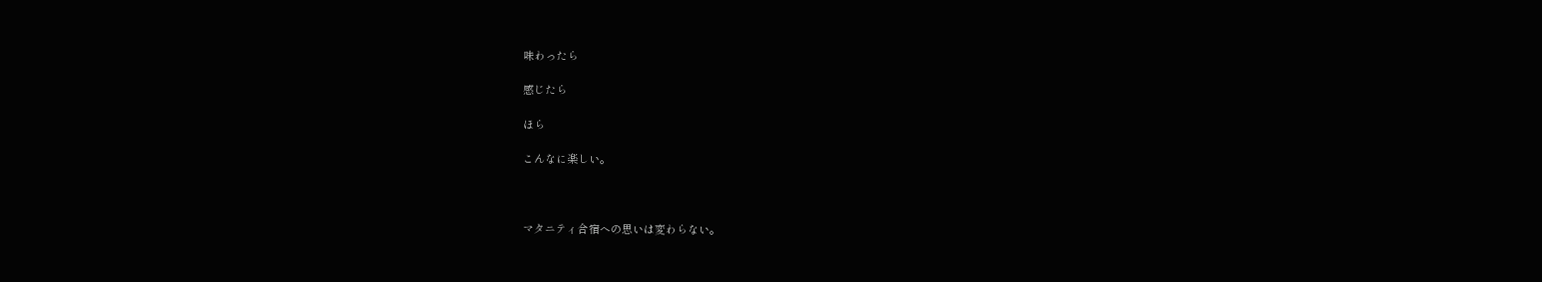味わったら

感じたら

ほら

こんなに楽しい。



マタニティ合宿への思いは変わらない。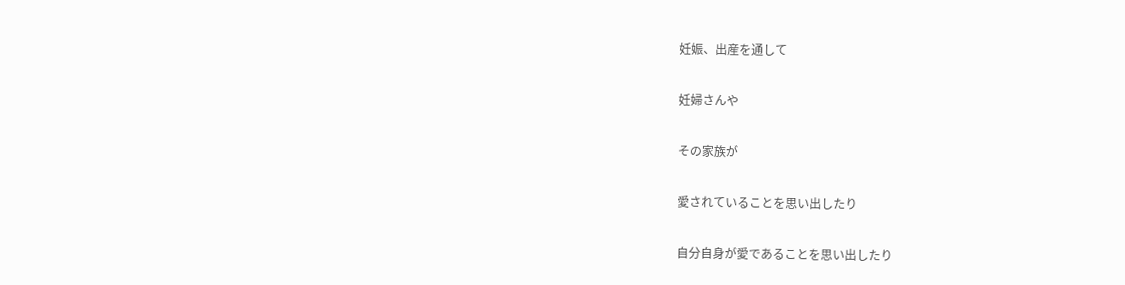妊娠、出産を通して

妊婦さんや

その家族が

愛されていることを思い出したり

自分自身が愛であることを思い出したり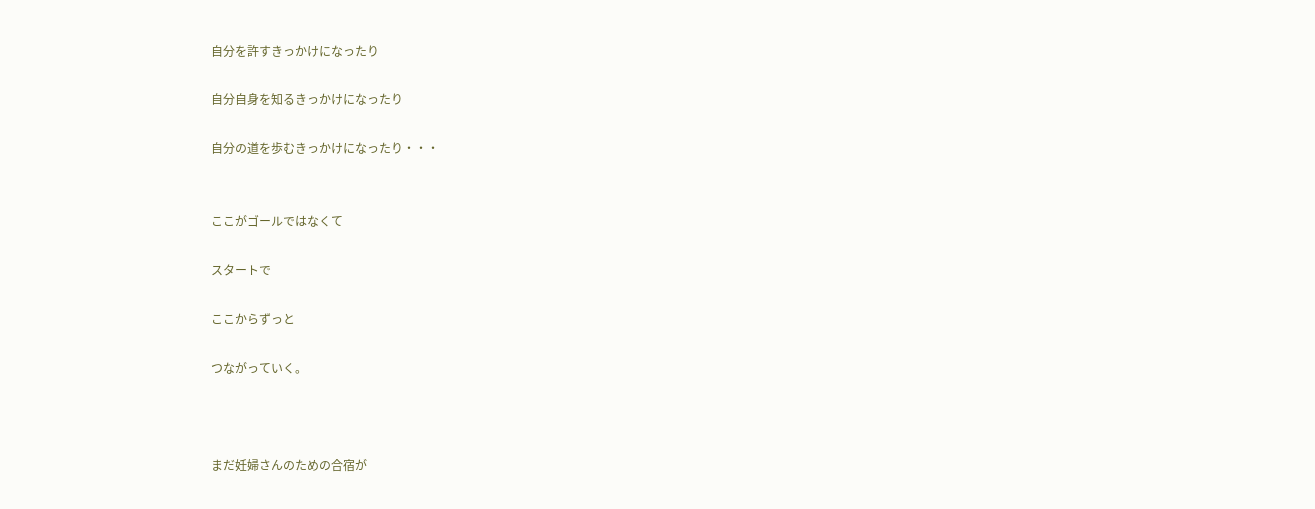自分を許すきっかけになったり

自分自身を知るきっかけになったり

自分の道を歩むきっかけになったり・・・


ここがゴールではなくて

スタートで

ここからずっと

つながっていく。



まだ妊婦さんのための合宿が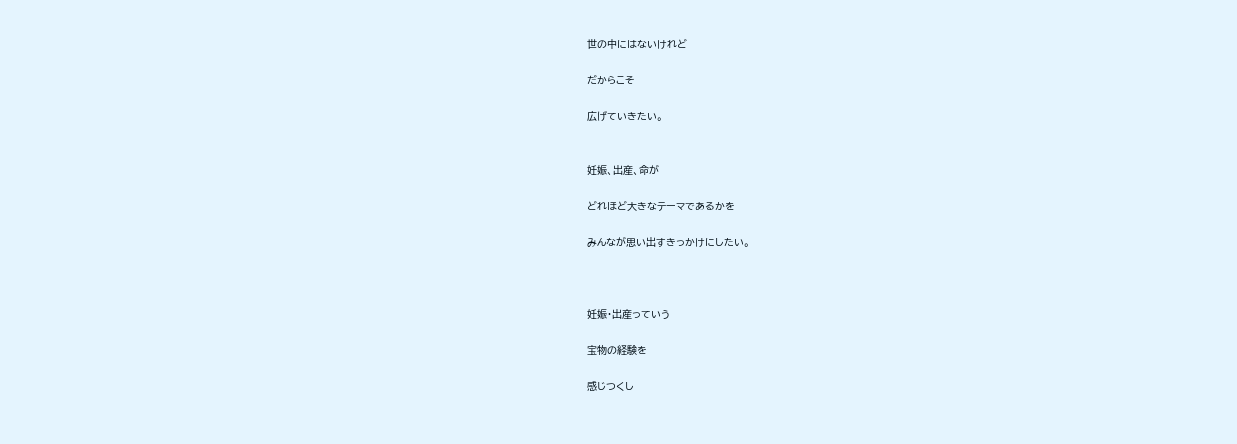世の中にはないけれど

だからこそ

広げていきたい。


妊娠、出産、命が

どれほど大きなテーマであるかを

みんなが思い出すきっかけにしたい。



妊娠・出産っていう

宝物の経験を

感じつくし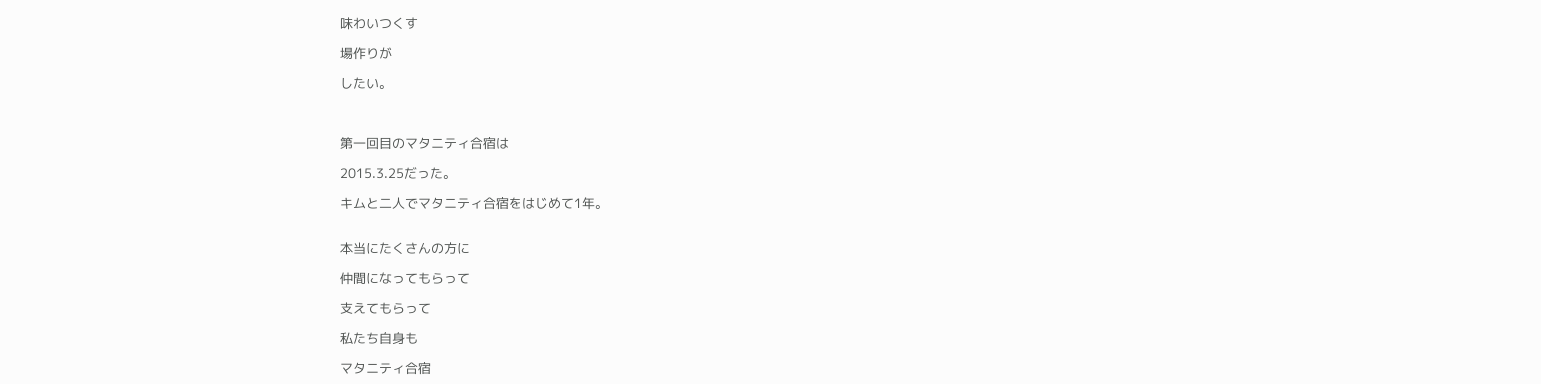味わいつくす

場作りが

したい。



第一回目のマタニティ合宿は

2015.3.25だった。

キムと二人でマタニティ合宿をはじめて1年。


本当にたくさんの方に

仲間になってもらって

支えてもらって

私たち自身も

マタニティ合宿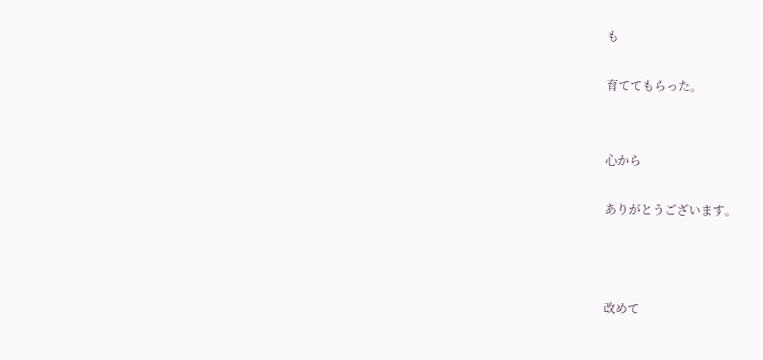も

育ててもらった。


心から

ありがとうございます。



改めて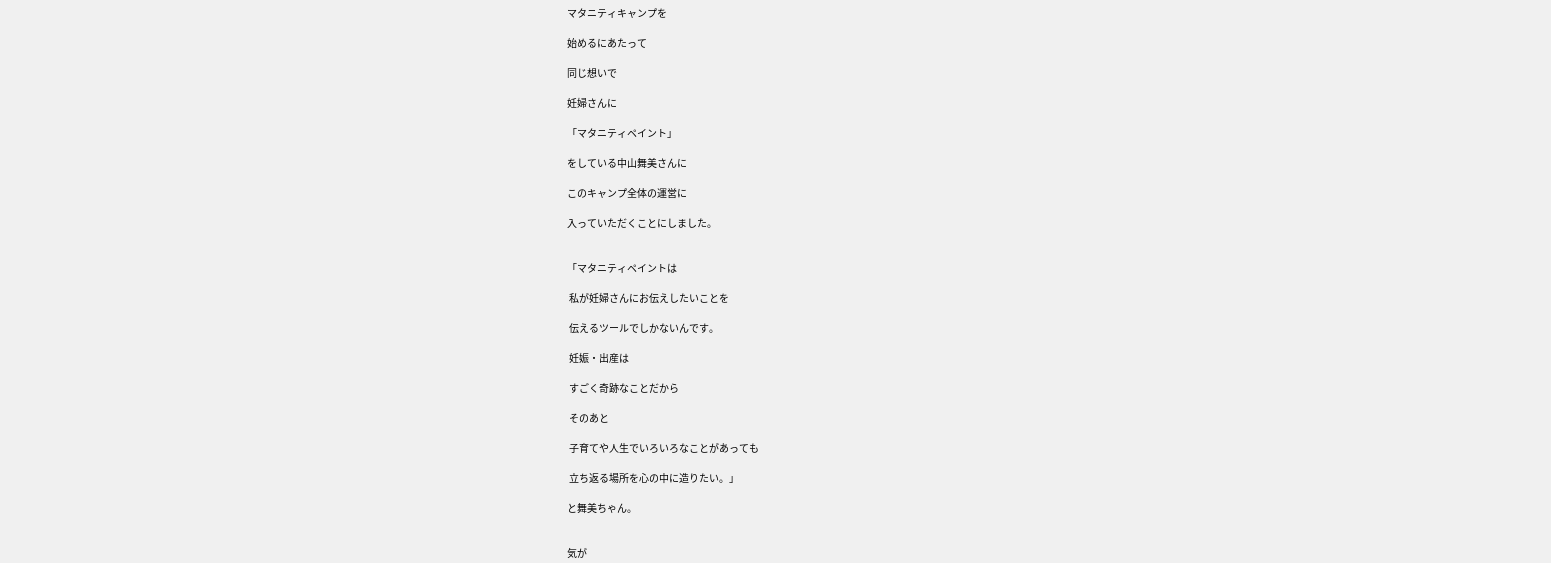マタニティキャンプを

始めるにあたって

同じ想いで

妊婦さんに

「マタニティペイント」

をしている中山舞美さんに

このキャンプ全体の運営に

入っていただくことにしました。


「マタニティペイントは

 私が妊婦さんにお伝えしたいことを

 伝えるツールでしかないんです。

 妊娠・出産は

 すごく奇跡なことだから

 そのあと

 子育てや人生でいろいろなことがあっても

 立ち返る場所を心の中に造りたい。」

と舞美ちゃん。


気が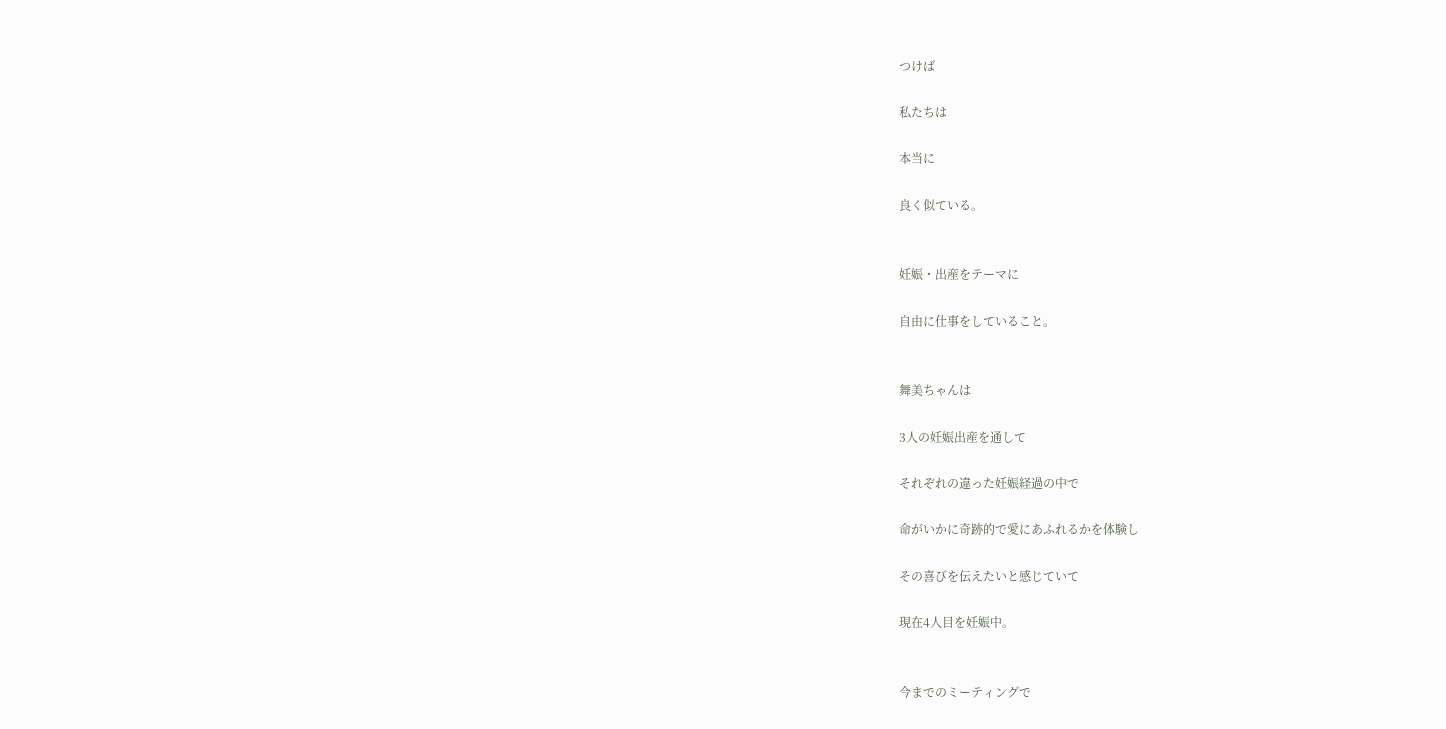つけば

私たちは

本当に

良く似ている。


妊娠・出産をテーマに

自由に仕事をしていること。


舞美ちゃんは

3人の妊娠出産を通して

それぞれの違った妊娠経過の中で

命がいかに奇跡的で愛にあふれるかを体験し

その喜びを伝えたいと感じていて

現在4人目を妊娠中。


今までのミーティングで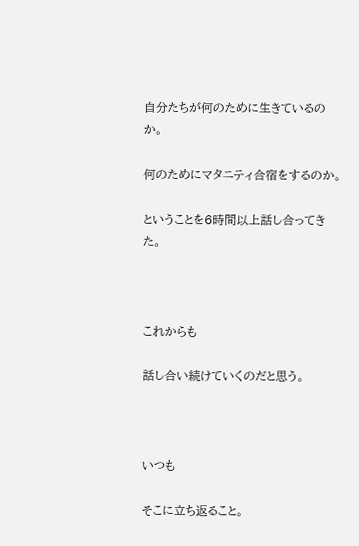自分たちが何のために生きているのか。

何のためにマタニティ合宿をするのか。

ということを6時間以上話し合ってきた。



これからも

話し合い続けていくのだと思う。



いつも

そこに立ち返ること。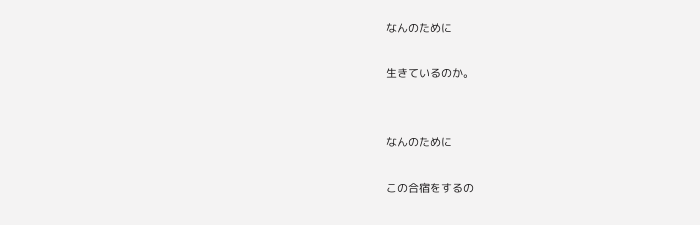なんのために

生きているのか。


なんのために

この合宿をするの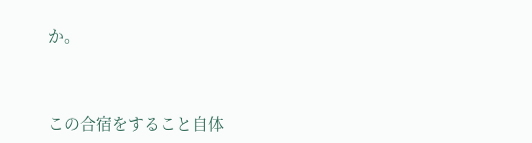か。



この合宿をすること自体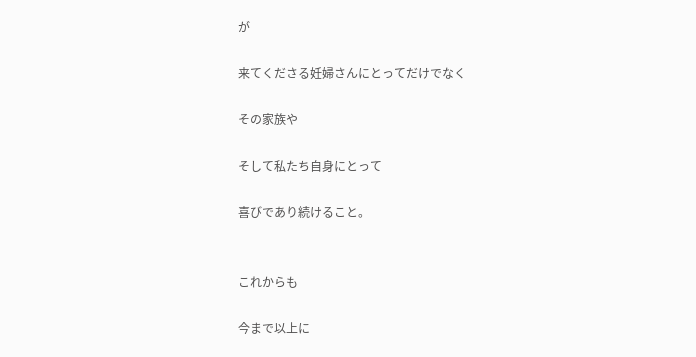が

来てくださる妊婦さんにとってだけでなく

その家族や

そして私たち自身にとって

喜びであり続けること。


これからも

今まで以上に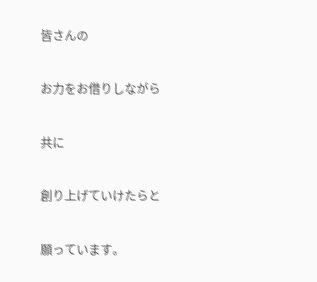皆さんの

お力をお借りしながら

共に

創り上げていけたらと

願っています。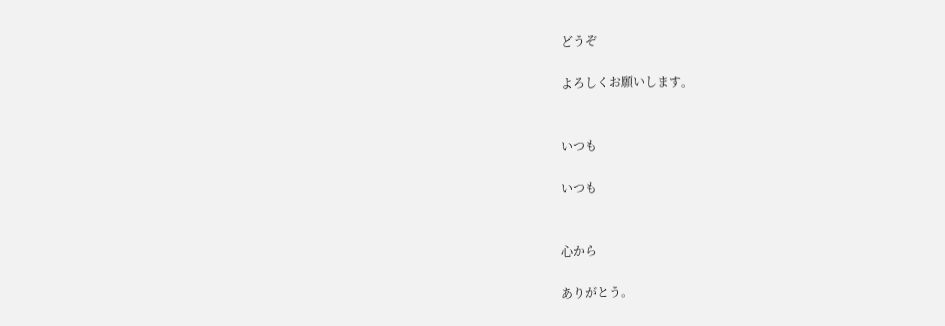どうぞ

よろしくお願いします。


いつも

いつも


心から

ありがとう。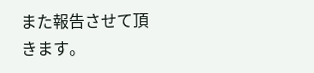また報告させて頂きます。